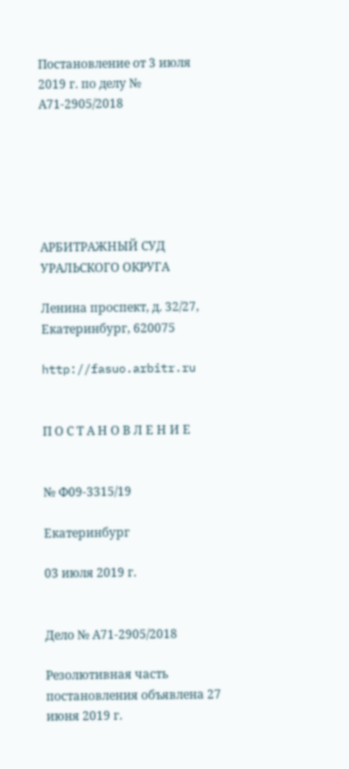Постановление от 3 июля 2019 г. по делу № А71-2905/2018






АРБИТРАЖНЫЙ СУД УРАЛЬСКОГО ОКРУГА

Ленина проспект, д. 32/27, Екатеринбург, 620075

http://fasuo.arbitr.ru


П О С Т А Н О В Л Е Н И Е


№ Ф09-3315/19

Екатеринбург

03 июля 2019 г.


Дело № А71-2905/2018

Резолютивная часть постановления объявлена 27 июня 2019 г.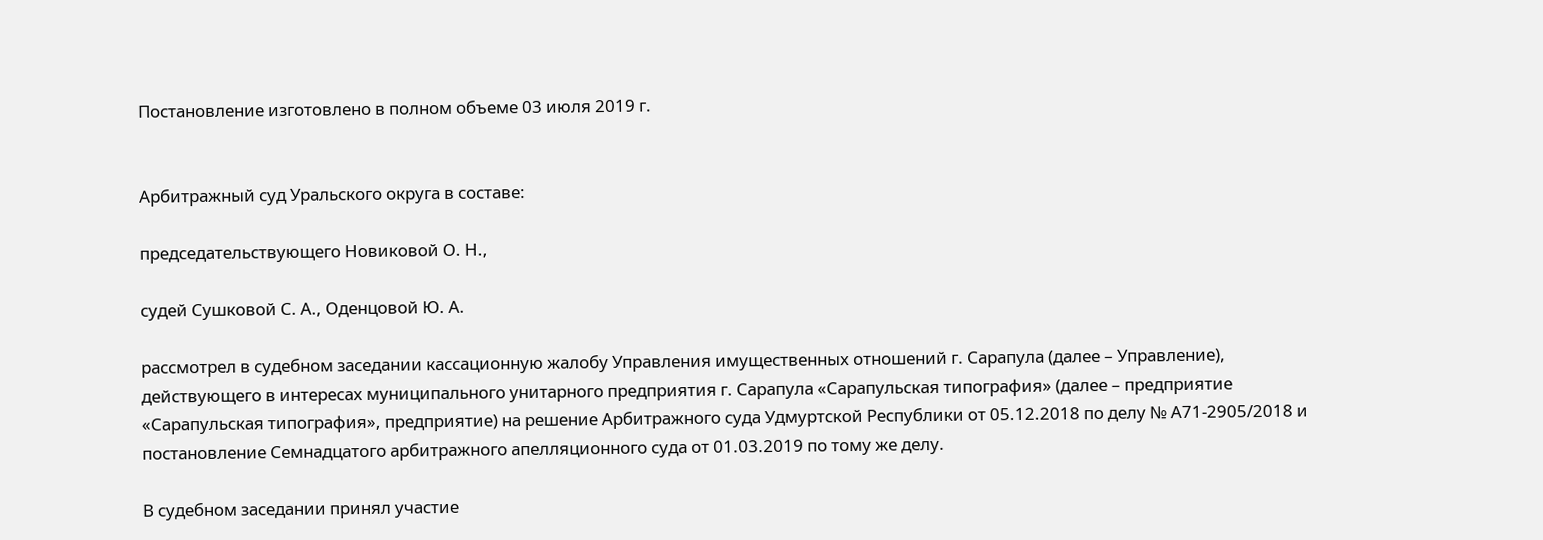Постановление изготовлено в полном объеме 03 июля 2019 г.


Арбитражный суд Уральского округа в составе:

председательствующего Новиковой О. Н.,

судей Сушковой С. А., Оденцовой Ю. А.

рассмотрел в судебном заседании кассационную жалобу Управления имущественных отношений г. Сарапула (далее – Управление), действующего в интересах муниципального унитарного предприятия г. Сарапула «Сарапульская типография» (далее – предприятие «Сарапульская типография», предприятие) на решение Арбитражного суда Удмуртской Республики от 05.12.2018 по делу № А71-2905/2018 и постановление Семнадцатого арбитражного апелляционного суда от 01.03.2019 по тому же делу.

В судебном заседании принял участие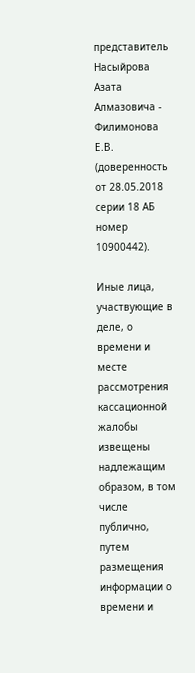представитель Насыйрова Азата Алмазовича - Филимонова Е.В. (доверенность от 28.05.2018 серии 18 АБ номер 10900442).

Иные лица, участвующие в деле, о времени и месте рассмотрения кассационной жалобы извещены надлежащим образом, в том числе публично, путем размещения информации о времени и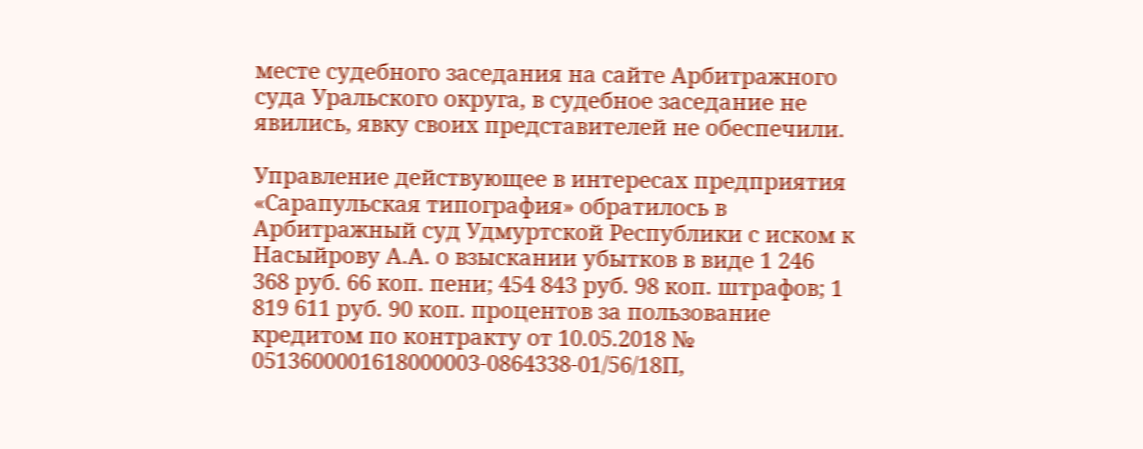месте судебного заседания на сайте Арбитражного суда Уральского округа, в судебное заседание не явились, явку своих представителей не обеспечили.

Управление действующее в интересах предприятия «Сарапульская типография» обратилось в Арбитражный суд Удмуртской Республики с иском к Насыйрову А.А. о взыскании убытков в виде 1 246 368 руб. 66 коп. пени; 454 843 руб. 98 коп. штрафов; 1 819 611 руб. 90 коп. процентов за пользование кредитом по контракту от 10.05.2018 № 0513600001618000003-0864338-01/56/18П,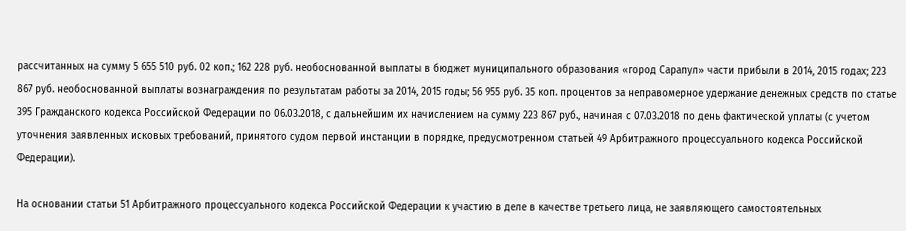рассчитанных на сумму 5 655 510 руб. 02 коп.; 162 228 руб. необоснованной выплаты в бюджет муниципального образования «город Сарапул» части прибыли в 2014, 2015 годах; 223 867 руб. необоснованной выплаты вознаграждения по результатам работы за 2014, 2015 годы; 56 955 руб. 35 коп. процентов за неправомерное удержание денежных средств по статье 395 Гражданского кодекса Российской Федерации по 06.03.2018, с дальнейшим их начислением на сумму 223 867 руб., начиная с 07.03.2018 по день фактической уплаты (с учетом уточнения заявленных исковых требований, принятого судом первой инстанции в порядке, предусмотренном статьей 49 Арбитражного процессуального кодекса Российской Федерации).

На основании статьи 51 Арбитражного процессуального кодекса Российской Федерации к участию в деле в качестве третьего лица, не заявляющего самостоятельных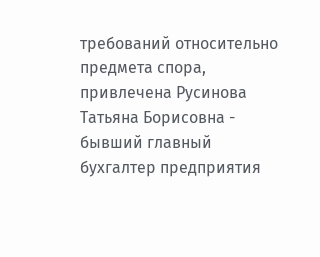требований относительно предмета спора, привлечена Русинова Татьяна Борисовна - бывший главный бухгалтер предприятия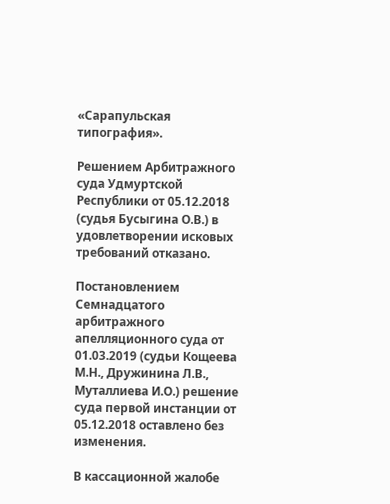«Сарапульская типография».

Решением Арбитражного суда Удмуртской Республики от 05.12.2018 (судья Бусыгина О.В.) в удовлетворении исковых требований отказано.

Постановлением Семнадцатого арбитражного апелляционного суда от 01.03.2019 (судьи Кощеева М.Н., Дружинина Л.В., Муталлиева И.О.) решение суда первой инстанции от 05.12.2018 оставлено без изменения.

В кассационной жалобе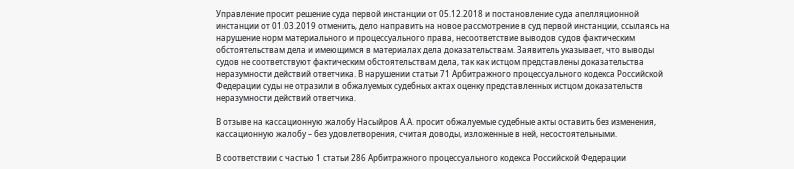Управление просит решение суда первой инстанции от 05.12.2018 и постановление суда апелляционной инстанции от 01.03.2019 отменить, дело направить на новое рассмотрение в суд первой инстанции, ссылаясь на нарушение норм материального и процессуального права, несоответствие выводов судов фактическим обстоятельствам дела и имеющимся в материалах дела доказательствам. Заявитель указывает, что выводы судов не соответствуют фактическим обстоятельствам дела, так как истцом представлены доказательства неразумности действий ответчика. В нарушении статьи 71 Арбитражного процессуального кодекса Российской Федерации суды не отразили в обжалуемых судебных актах оценку представленных истцом доказательств неразумности действий ответчика.

В отзыве на кассационную жалобу Насыйров А.А. просит обжалуемые судебные акты оставить без изменения, кассационную жалобу – без удовлетворения, считая доводы, изложенные в ней, несостоятельными.

В соответствии с частью 1 статьи 286 Арбитражного процессуального кодекса Российской Федерации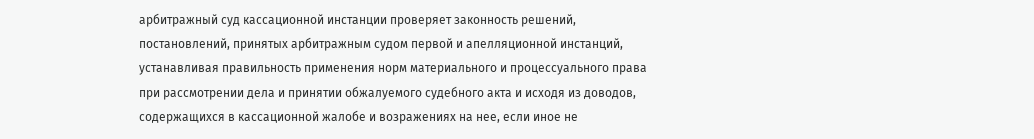арбитражный суд кассационной инстанции проверяет законность решений, постановлений, принятых арбитражным судом первой и апелляционной инстанций, устанавливая правильность применения норм материального и процессуального права при рассмотрении дела и принятии обжалуемого судебного акта и исходя из доводов, содержащихся в кассационной жалобе и возражениях на нее, если иное не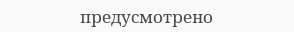предусмотрено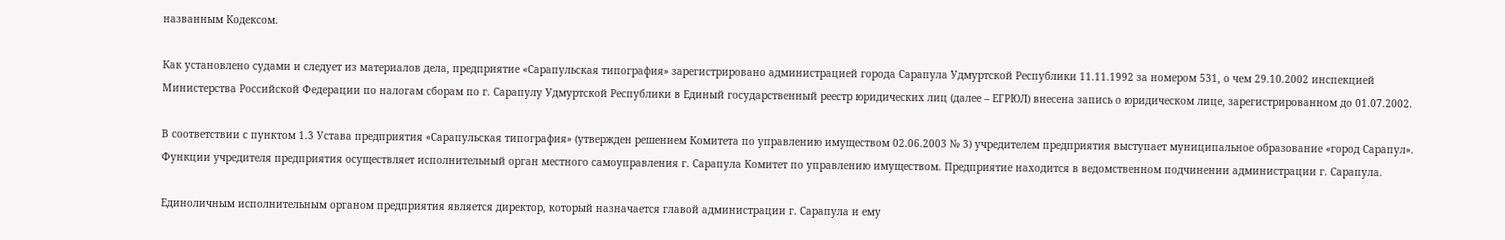названным Кодексом.

Как установлено судами и следует из материалов дела, предприятие «Сарапульская типография» зарегистрировано администрацией города Сарапула Удмуртской Республики 11.11.1992 за номером 531, о чем 29.10.2002 инспекцией Министерства Российской Федерации по налогам сборам по г. Сарапулу Удмуртской Республики в Единый государственный реестр юридических лиц (далее – ЕГРЮЛ) внесена запись о юридическом лице, зарегистрированном до 01.07.2002.

В соответствии с пунктом 1.3 Устава предприятия «Сарапульская типография» (утвержден решением Комитета по управлению имуществом 02.06.2003 № 3) учредителем предприятия выступает муниципальное образование «город Сарапул». Функции учредителя предприятия осуществляет исполнительный орган местного самоуправления г. Сарапула Комитет по управлению имуществом. Предприятие находится в ведомственном подчинении администрации г. Сарапула.

Единоличным исполнительным органом предприятия является директор, который назначается главой администрации г. Сарапула и ему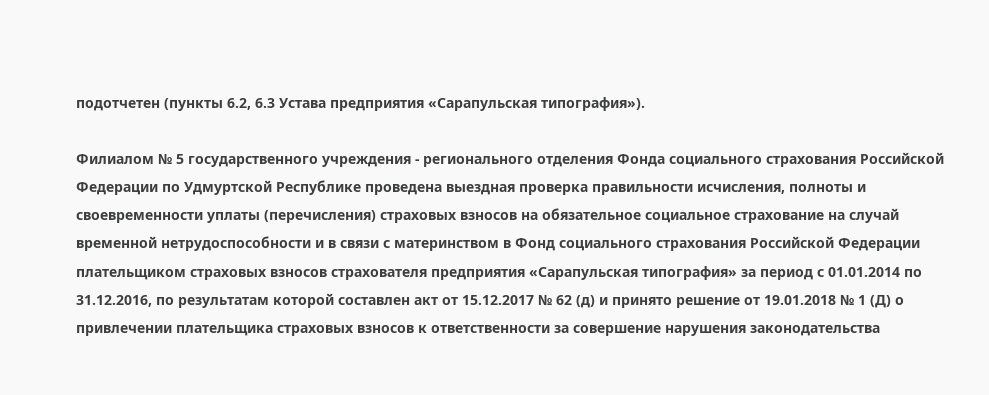подотчетен (пункты 6.2, 6.3 Устава предприятия «Сарапульская типография»).

Филиалом № 5 государственного учреждения - регионального отделения Фонда социального страхования Российской Федерации по Удмуртской Республике проведена выездная проверка правильности исчисления, полноты и своевременности уплаты (перечисления) страховых взносов на обязательное социальное страхование на случай временной нетрудоспособности и в связи с материнством в Фонд социального страхования Российской Федерации плательщиком страховых взносов страхователя предприятия «Сарапульская типография» за период с 01.01.2014 по 31.12.2016, по результатам которой составлен акт от 15.12.2017 № 62 (д) и принято решение от 19.01.2018 № 1 (Д) о привлечении плательщика страховых взносов к ответственности за совершение нарушения законодательства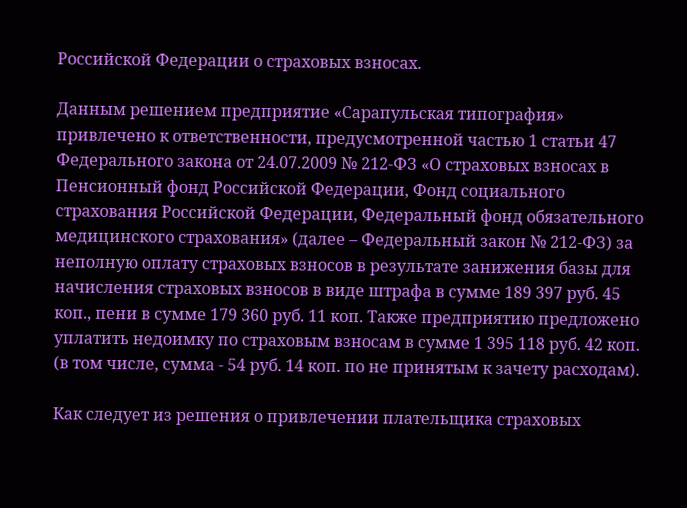Российской Федерации о страховых взносах.

Данным решением предприятие «Сарапульская типография» привлечено к ответственности, предусмотренной частью 1 статьи 47 Федерального закона от 24.07.2009 № 212-ФЗ «О страховых взносах в Пенсионный фонд Российской Федерации, Фонд социального страхования Российской Федерации, Федеральный фонд обязательного медицинского страхования» (далее – Федеральный закон № 212-ФЗ) за неполную оплату страховых взносов в результате занижения базы для начисления страховых взносов в виде штрафа в сумме 189 397 руб. 45 коп., пени в сумме 179 360 руб. 11 коп. Также предприятию предложено уплатить недоимку по страховым взносам в сумме 1 395 118 руб. 42 коп. (в том числе, сумма - 54 руб. 14 коп. по не принятым к зачету расходам).

Как следует из решения о привлечении плательщика страховых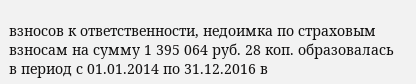взносов к ответственности, недоимка по страховым взносам на сумму 1 395 064 руб. 28 коп. образовалась в период с 01.01.2014 по 31.12.2016 в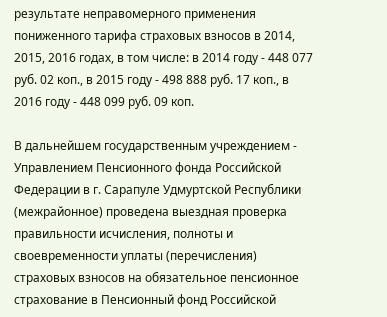результате неправомерного применения пониженного тарифа страховых взносов в 2014, 2015, 2016 годах, в том числе: в 2014 году - 448 077 руб. 02 коп., в 2015 году - 498 888 руб. 17 коп., в 2016 году - 448 099 руб. 09 коп.

В дальнейшем государственным учреждением - Управлением Пенсионного фонда Российской Федерации в г. Сарапуле Удмуртской Республики (межрайонное) проведена выездная проверка правильности исчисления, полноты и своевременности уплаты (перечисления) страховых взносов на обязательное пенсионное страхование в Пенсионный фонд Российской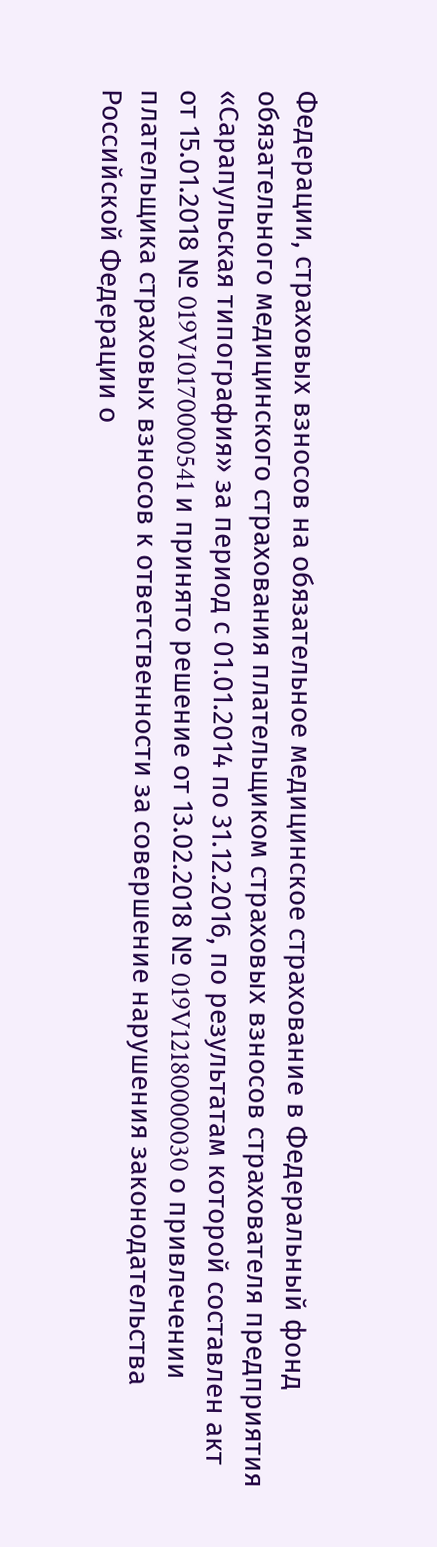Федерации, страховых взносов на обязательное медицинское страхование в Федеральный фонд обязательного медицинского страхования плательщиком страховых взносов страхователя предприятия «Сарапульская типография» за период с 01.01.2014 по 31.12.2016, по результатам которой составлен акт от 15.01.2018 № 019V10170000541 и принято решение от 13.02.2018 № 019V12180000030 о привлечении плательщика страховых взносов к ответственности за совершение нарушения законодательства Российской Федерации о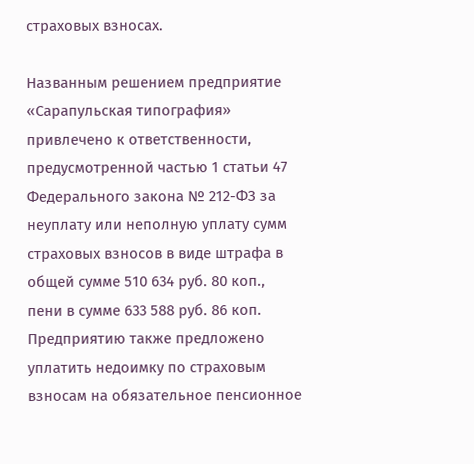страховых взносах.

Названным решением предприятие «Сарапульская типография» привлечено к ответственности, предусмотренной частью 1 статьи 47 Федерального закона № 212-ФЗ за неуплату или неполную уплату сумм страховых взносов в виде штрафа в общей сумме 510 634 руб. 80 коп., пени в сумме 633 588 руб. 86 коп. Предприятию также предложено уплатить недоимку по страховым взносам на обязательное пенсионное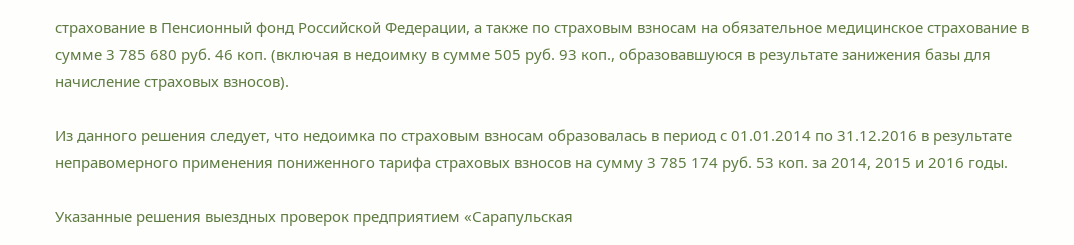страхование в Пенсионный фонд Российской Федерации, а также по страховым взносам на обязательное медицинское страхование в сумме 3 785 680 руб. 46 коп. (включая в недоимку в сумме 505 руб. 93 коп., образовавшуюся в результате занижения базы для начисление страховых взносов).

Из данного решения следует, что недоимка по страховым взносам образовалась в период с 01.01.2014 по 31.12.2016 в результате неправомерного применения пониженного тарифа страховых взносов на сумму 3 785 174 руб. 53 коп. за 2014, 2015 и 2016 годы.

Указанные решения выездных проверок предприятием «Сарапульская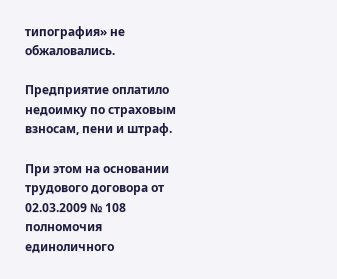типография» не обжаловались.

Предприятие оплатило недоимку по страховым взносам, пени и штраф.

При этом на основании трудового договора от 02.03.2009 № 108 полномочия единоличного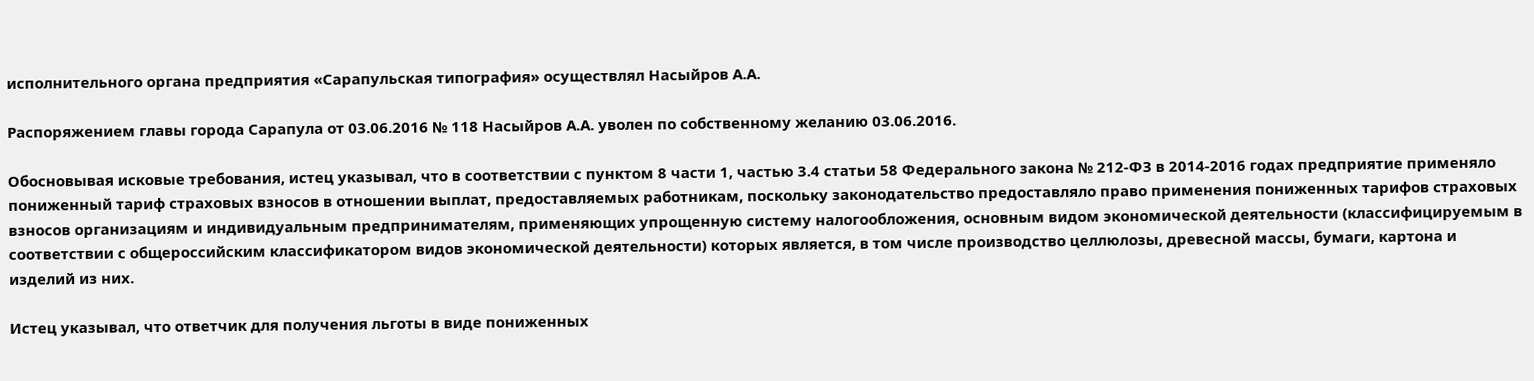исполнительного органа предприятия «Сарапульская типография» осуществлял Насыйров А.А.

Распоряжением главы города Сарапула от 03.06.2016 № 118 Насыйров А.А. уволен по собственному желанию 03.06.2016.

Обосновывая исковые требования, истец указывал, что в соответствии с пунктом 8 части 1, частью 3.4 статьи 58 Федерального закона № 212-ФЗ в 2014-2016 годах предприятие применяло пониженный тариф страховых взносов в отношении выплат, предоставляемых работникам, поскольку законодательство предоставляло право применения пониженных тарифов страховых взносов организациям и индивидуальным предпринимателям, применяющих упрощенную систему налогообложения, основным видом экономической деятельности (классифицируемым в соответствии с общероссийским классификатором видов экономической деятельности) которых является, в том числе производство целлюлозы, древесной массы, бумаги, картона и изделий из них.

Истец указывал, что ответчик для получения льготы в виде пониженных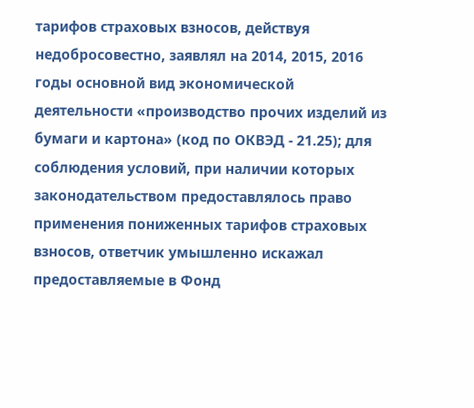тарифов страховых взносов, действуя недобросовестно, заявлял на 2014, 2015, 2016 годы основной вид экономической деятельности «производство прочих изделий из бумаги и картона» (код по ОКВЭД - 21.25); для соблюдения условий, при наличии которых законодательством предоставлялось право применения пониженных тарифов страховых взносов, ответчик умышленно искажал предоставляемые в Фонд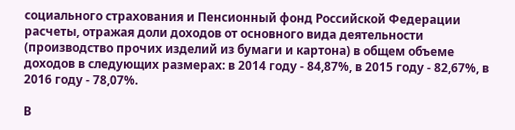социального страхования и Пенсионный фонд Российской Федерации расчеты, отражая доли доходов от основного вида деятельности (производство прочих изделий из бумаги и картона) в общем объеме доходов в следующих размерах: в 2014 году - 84,87%, в 2015 году - 82,67%, в 2016 году - 78,07%.

В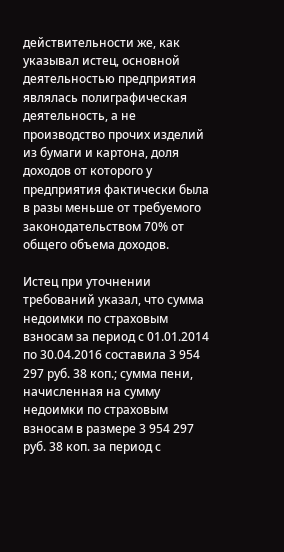действительности же, как указывал истец, основной деятельностью предприятия являлась полиграфическая деятельность, а не производство прочих изделий из бумаги и картона, доля доходов от которого у предприятия фактически была в разы меньше от требуемого законодательством 70% от общего объема доходов.

Истец при уточнении требований указал, что сумма недоимки по страховым взносам за период с 01.01.2014 по 30.04.2016 составила 3 954 297 руб. 38 коп.; сумма пени, начисленная на сумму недоимки по страховым взносам в размере 3 954 297 руб. 38 коп. за период с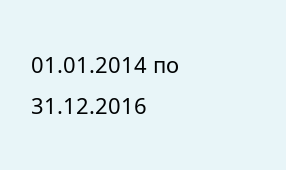01.01.2014 по 31.12.2016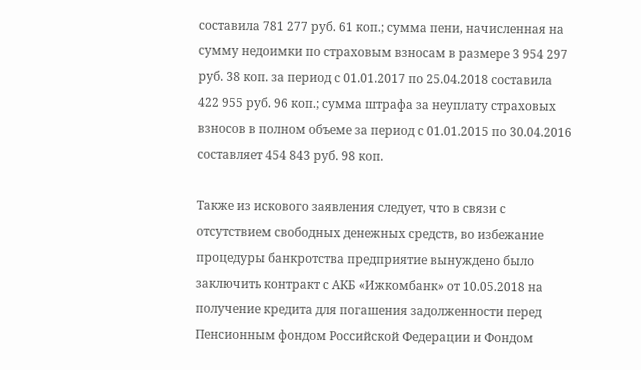составила 781 277 руб. 61 коп.; сумма пени, начисленная на сумму недоимки по страховым взносам в размере 3 954 297 руб. 38 коп. за период с 01.01.2017 по 25.04.2018 составила 422 955 руб. 96 коп.; сумма штрафа за неуплату страховых взносов в полном объеме за период с 01.01.2015 по 30.04.2016 составляет 454 843 руб. 98 коп.

Также из искового заявления следует, что в связи с отсутствием свободных денежных средств, во избежание процедуры банкротства предприятие вынуждено было заключить контракт с АКБ «Ижкомбанк» от 10.05.2018 на получение кредита для погашения задолженности перед Пенсионным фондом Российской Федерации и Фондом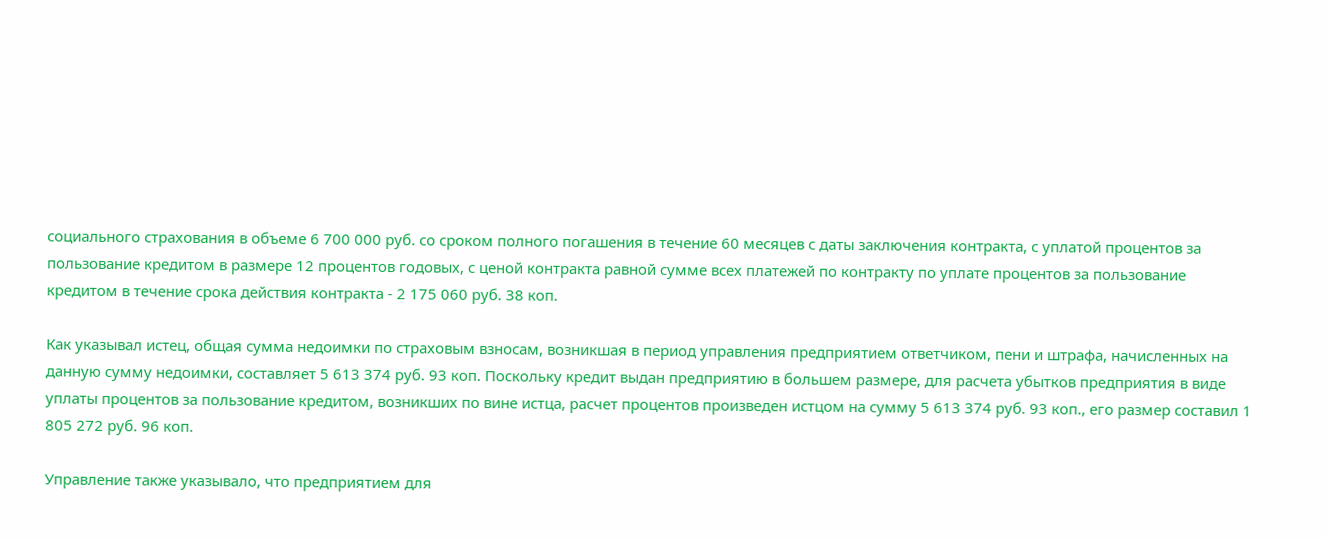социального страхования в объеме 6 700 000 руб. со сроком полного погашения в течение 60 месяцев с даты заключения контракта, с уплатой процентов за пользование кредитом в размере 12 процентов годовых, с ценой контракта равной сумме всех платежей по контракту по уплате процентов за пользование кредитом в течение срока действия контракта - 2 175 060 руб. 38 коп.

Как указывал истец, общая сумма недоимки по страховым взносам, возникшая в период управления предприятием ответчиком, пени и штрафа, начисленных на данную сумму недоимки, составляет 5 613 374 руб. 93 коп. Поскольку кредит выдан предприятию в большем размере, для расчета убытков предприятия в виде уплаты процентов за пользование кредитом, возникших по вине истца, расчет процентов произведен истцом на сумму 5 613 374 руб. 93 коп., его размер составил 1 805 272 руб. 96 коп.

Управление также указывало, что предприятием для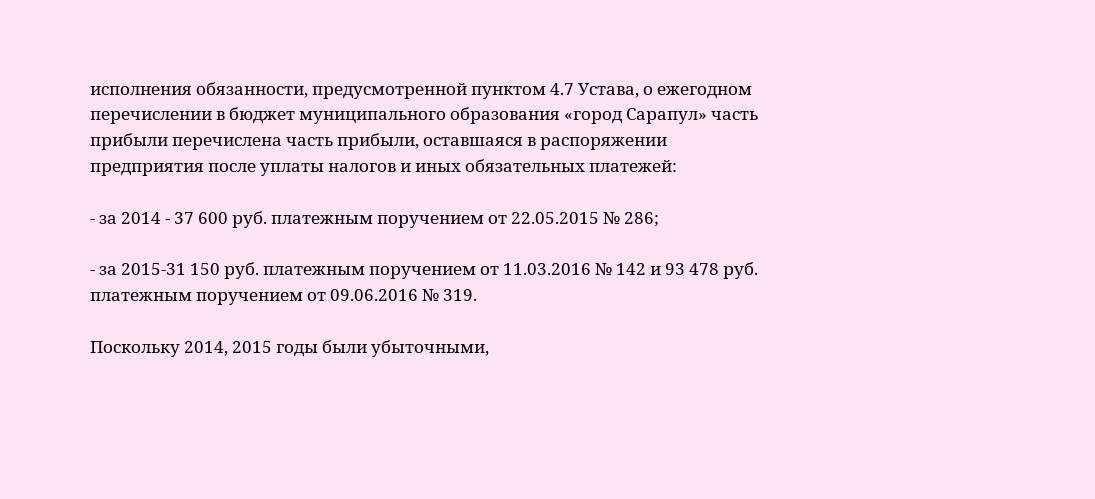исполнения обязанности, предусмотренной пунктом 4.7 Устава, о ежегодном перечислении в бюджет муниципального образования «город Сарапул» часть прибыли перечислена часть прибыли, оставшаяся в распоряжении предприятия после уплаты налогов и иных обязательных платежей:

- за 2014 - 37 600 руб. платежным поручением от 22.05.2015 № 286;

- за 2015-31 150 руб. платежным поручением от 11.03.2016 № 142 и 93 478 руб. платежным поручением от 09.06.2016 № 319.

Поскольку 2014, 2015 годы были убыточными,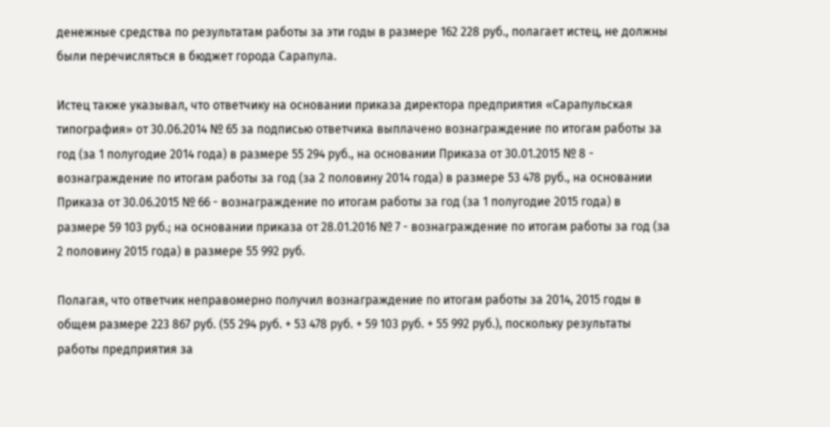денежные средства по результатам работы за эти годы в размере 162 228 руб., полагает истец, не должны были перечисляться в бюджет города Сарапула.

Истец также указывал, что ответчику на основании приказа директора предприятия «Сарапульская типография» от 30.06.2014 № 65 за подписью ответчика выплачено вознаграждение по итогам работы за год (за 1 полугодие 2014 года) в размере 55 294 руб., на основании Приказа от 30.01.2015 № 8 - вознаграждение по итогам работы за год (за 2 половину 2014 года) в размере 53 478 руб., на основании Приказа от 30.06.2015 № 66 - вознаграждение по итогам работы за год (за 1 полугодие 2015 года) в размере 59 103 руб.; на основании приказа от 28.01.2016 № 7 - вознаграждение по итогам работы за год (за 2 половину 2015 года) в размере 55 992 руб.

Полагая, что ответчик неправомерно получил вознаграждение по итогам работы за 2014, 2015 годы в общем размере 223 867 руб. (55 294 руб. + 53 478 руб. + 59 103 руб. + 55 992 руб.), поскольку результаты работы предприятия за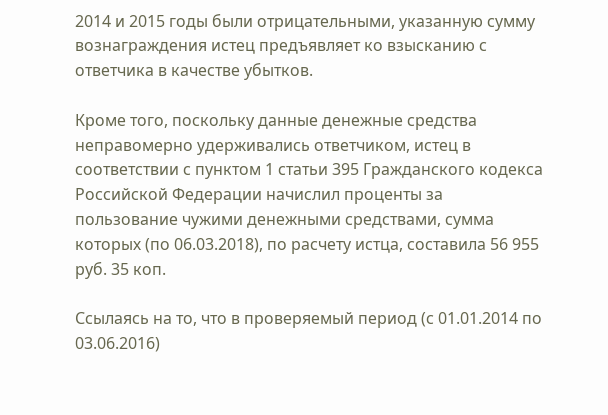2014 и 2015 годы были отрицательными, указанную сумму вознаграждения истец предъявляет ко взысканию с ответчика в качестве убытков.

Кроме того, поскольку данные денежные средства неправомерно удерживались ответчиком, истец в соответствии с пунктом 1 статьи 395 Гражданского кодекса Российской Федерации начислил проценты за пользование чужими денежными средствами, сумма которых (по 06.03.2018), по расчету истца, составила 56 955 руб. 35 коп.

Ссылаясь на то, что в проверяемый период (с 01.01.2014 по 03.06.2016)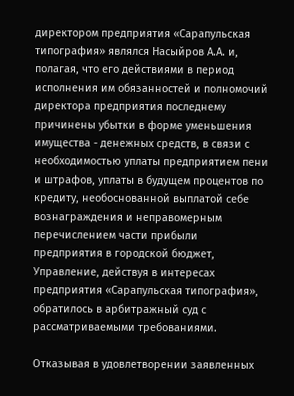директором предприятия «Сарапульская типография» являлся Насыйров А.А. и, полагая, что его действиями в период исполнения им обязанностей и полномочий директора предприятия последнему причинены убытки в форме уменьшения имущества - денежных средств, в связи с необходимостью уплаты предприятием пени и штрафов, уплаты в будущем процентов по кредиту, необоснованной выплатой себе вознаграждения и неправомерным перечислением части прибыли предприятия в городской бюджет, Управление, действуя в интересах предприятия «Сарапульская типография», обратилось в арбитражный суд с рассматриваемыми требованиями.

Отказывая в удовлетворении заявленных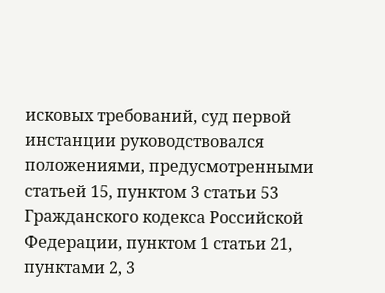исковых требований, суд первой инстанции руководствовался положениями, предусмотренными статьей 15, пунктом 3 статьи 53 Гражданского кодекса Российской Федерации, пунктом 1 статьи 21, пунктами 2, 3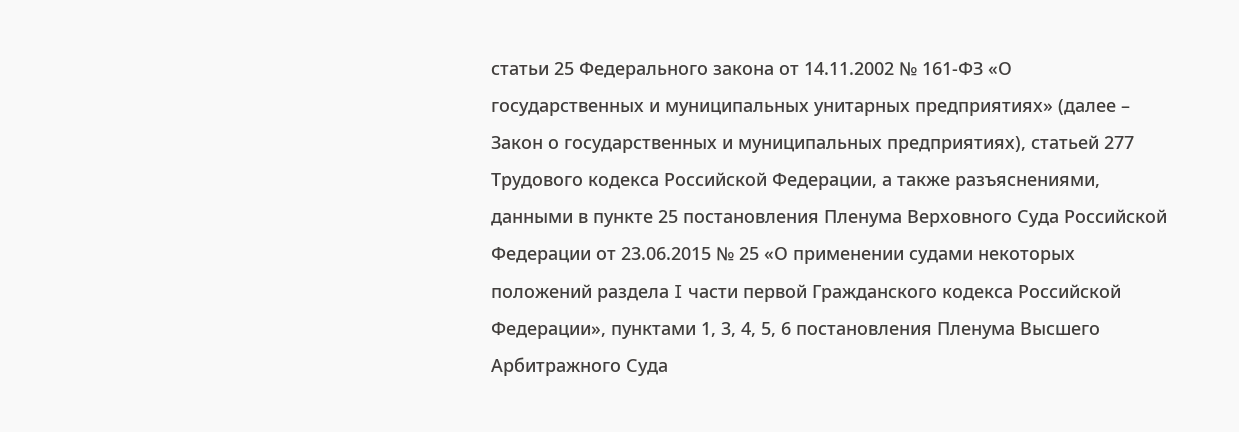статьи 25 Федерального закона от 14.11.2002 № 161-ФЗ «О государственных и муниципальных унитарных предприятиях» (далее – Закон о государственных и муниципальных предприятиях), статьей 277 Трудового кодекса Российской Федерации, а также разъяснениями, данными в пункте 25 постановления Пленума Верховного Суда Российской Федерации от 23.06.2015 № 25 «О применении судами некоторых положений раздела I части первой Гражданского кодекса Российской Федерации», пунктами 1, 3, 4, 5, 6 постановления Пленума Высшего Арбитражного Суда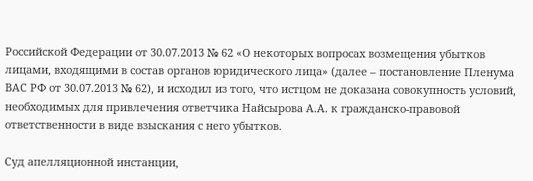Российской Федерации от 30.07.2013 № 62 «О некоторых вопросах возмещения убытков лицами, входящими в состав органов юридического лица» (далее – постановление Пленума ВАС РФ от 30.07.2013 № 62), и исходил из того, что истцом не доказана совокупность условий, необходимых для привлечения ответчика Найсырова А.А. к гражданско-правовой ответственности в виде взыскания с него убытков.

Суд апелляционной инстанции,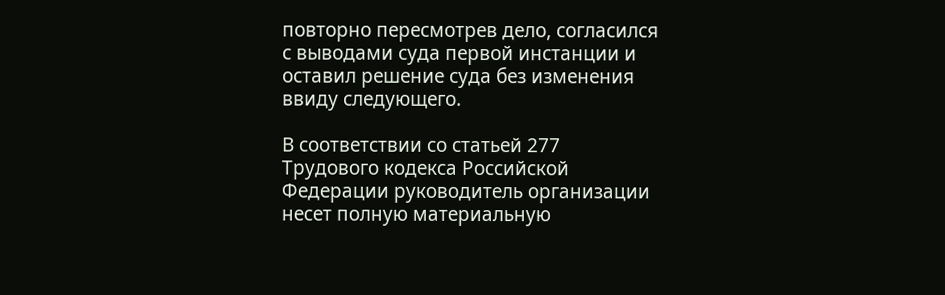повторно пересмотрев дело, согласился с выводами суда первой инстанции и оставил решение суда без изменения ввиду следующего.

В соответствии со статьей 277 Трудового кодекса Российской Федерации руководитель организации несет полную материальную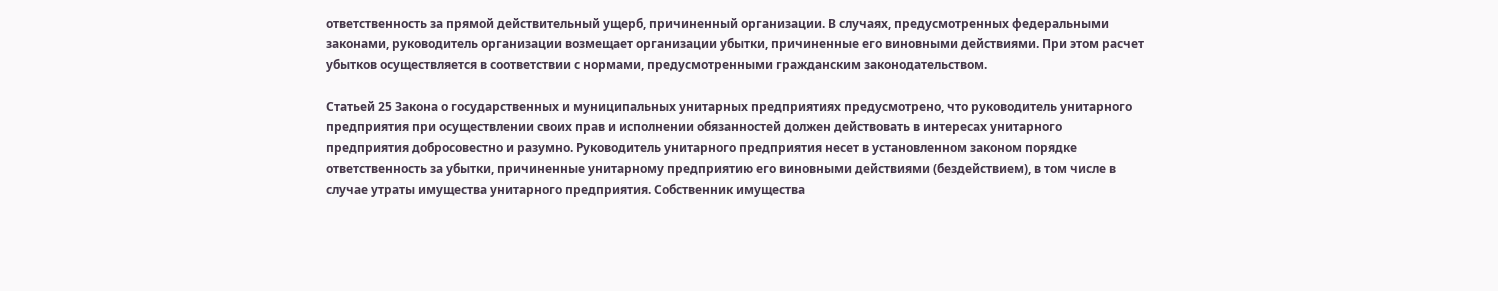ответственность за прямой действительный ущерб, причиненный организации. В случаях, предусмотренных федеральными законами, руководитель организации возмещает организации убытки, причиненные его виновными действиями. При этом расчет убытков осуществляется в соответствии с нормами, предусмотренными гражданским законодательством.

Статьей 25 Закона о государственных и муниципальных унитарных предприятиях предусмотрено, что руководитель унитарного предприятия при осуществлении своих прав и исполнении обязанностей должен действовать в интересах унитарного предприятия добросовестно и разумно. Руководитель унитарного предприятия несет в установленном законом порядке ответственность за убытки, причиненные унитарному предприятию его виновными действиями (бездействием), в том числе в случае утраты имущества унитарного предприятия. Собственник имущества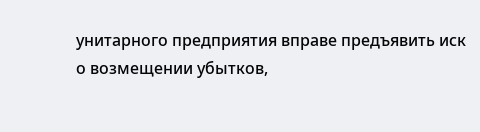унитарного предприятия вправе предъявить иск о возмещении убытков,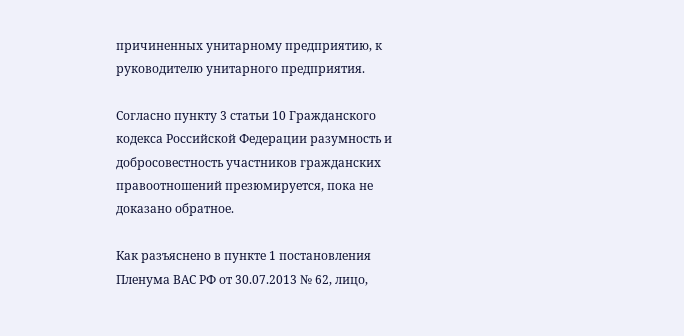причиненных унитарному предприятию, к руководителю унитарного предприятия.

Согласно пункту 3 статьи 10 Гражданского кодекса Российской Федерации разумность и добросовестность участников гражданских правоотношений презюмируется, пока не доказано обратное.

Как разъяснено в пункте 1 постановления Пленума ВАС РФ от 30.07.2013 № 62, лицо,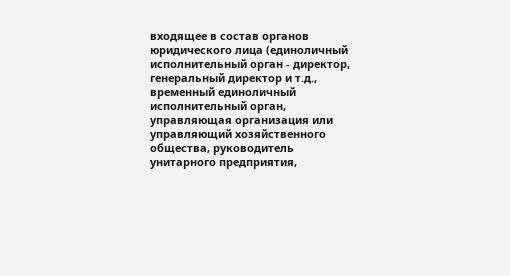входящее в состав органов юридического лица (единоличный исполнительный орган - директор, генеральный директор и т.д., временный единоличный исполнительный орган, управляющая организация или управляющий хозяйственного общества, руководитель унитарного предприятия,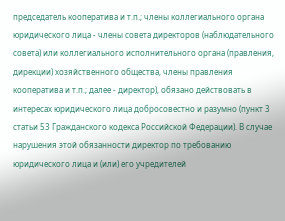председатель кооператива и т.п.; члены коллегиального органа юридического лица - члены совета директоров (наблюдательного совета) или коллегиального исполнительного органа (правления, дирекции) хозяйственного общества, члены правления кооператива и т.п.; далее - директор), обязано действовать в интересах юридического лица добросовестно и разумно (пункт 3 статьи 53 Гражданского кодекса Российской Федерации). В случае нарушения этой обязанности директор по требованию юридического лица и (или) его учредителей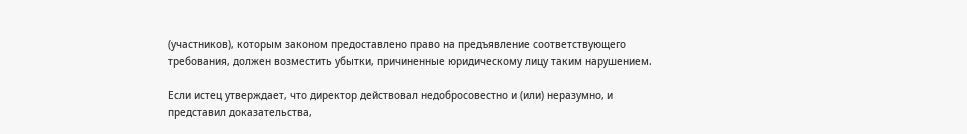(участников), которым законом предоставлено право на предъявление соответствующего требования, должен возместить убытки, причиненные юридическому лицу таким нарушением.

Если истец утверждает, что директор действовал недобросовестно и (или) неразумно, и представил доказательства,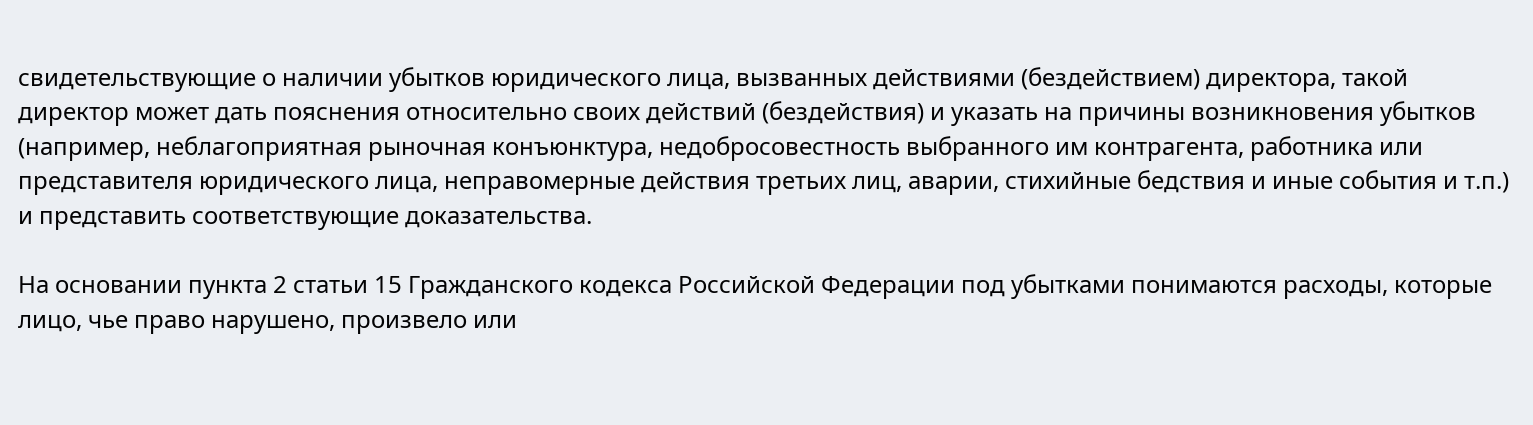свидетельствующие о наличии убытков юридического лица, вызванных действиями (бездействием) директора, такой директор может дать пояснения относительно своих действий (бездействия) и указать на причины возникновения убытков (например, неблагоприятная рыночная конъюнктура, недобросовестность выбранного им контрагента, работника или представителя юридического лица, неправомерные действия третьих лиц, аварии, стихийные бедствия и иные события и т.п.) и представить соответствующие доказательства.

На основании пункта 2 статьи 15 Гражданского кодекса Российской Федерации под убытками понимаются расходы, которые лицо, чье право нарушено, произвело или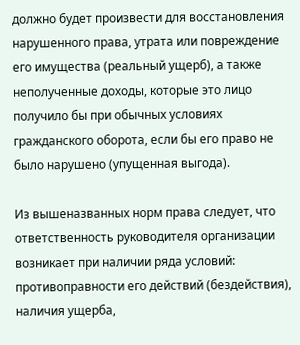должно будет произвести для восстановления нарушенного права, утрата или повреждение его имущества (реальный ущерб), а также неполученные доходы, которые это лицо получило бы при обычных условиях гражданского оборота, если бы его право не было нарушено (упущенная выгода).

Из вышеназванных норм права следует, что ответственность руководителя организации возникает при наличии ряда условий: противоправности его действий (бездействия), наличия ущерба,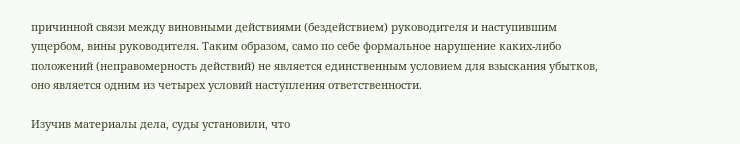причинной связи между виновными действиями (бездействием) руководителя и наступившим ущербом, вины руководителя. Таким образом, само по себе формальное нарушение каких-либо положений (неправомерность действий) не является единственным условием для взыскания убытков, оно является одним из четырех условий наступления ответственности.

Изучив материалы дела, суды установили, что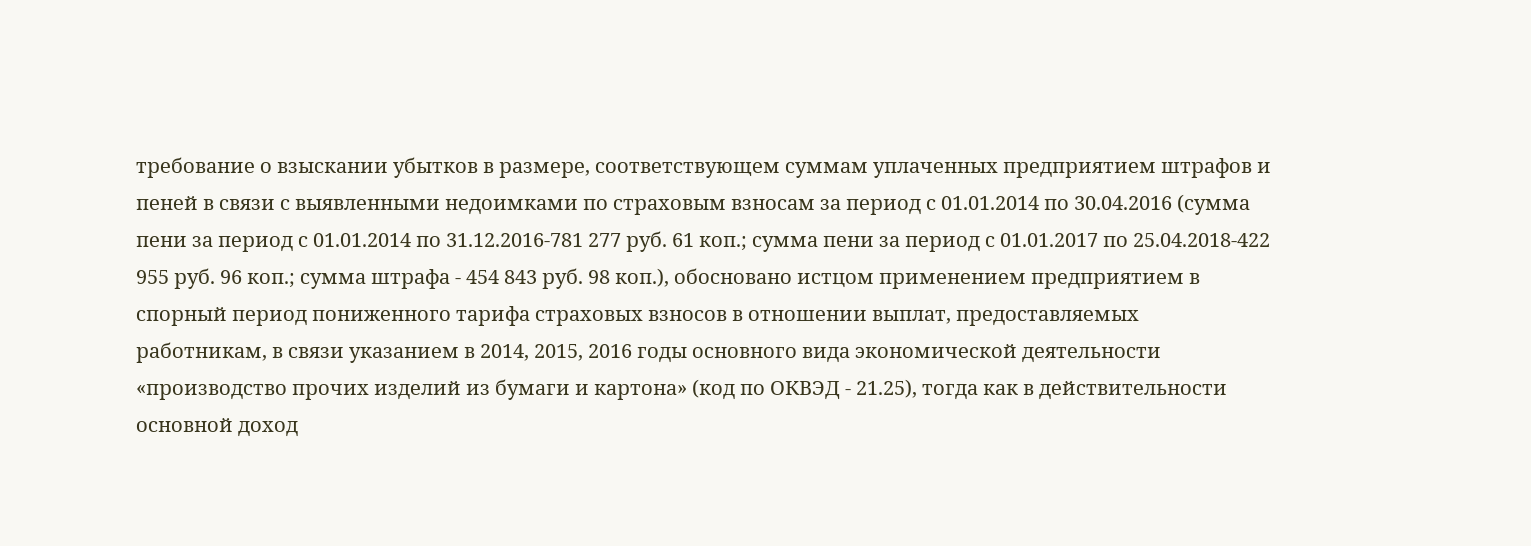требование о взыскании убытков в размере, соответствующем суммам уплаченных предприятием штрафов и пеней в связи с выявленными недоимками по страховым взносам за период с 01.01.2014 по 30.04.2016 (сумма пени за период с 01.01.2014 по 31.12.2016-781 277 руб. 61 коп.; сумма пени за период с 01.01.2017 по 25.04.2018-422 955 руб. 96 коп.; сумма штрафа - 454 843 руб. 98 коп.), обосновано истцом применением предприятием в спорный период пониженного тарифа страховых взносов в отношении выплат, предоставляемых работникам, в связи указанием в 2014, 2015, 2016 годы основного вида экономической деятельности «производство прочих изделий из бумаги и картона» (код по ОКВЭД - 21.25), тогда как в действительности основной доход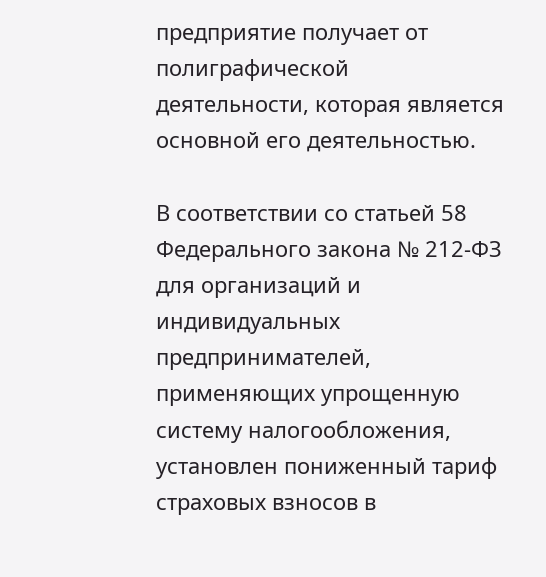предприятие получает от полиграфической деятельности, которая является основной его деятельностью.

В соответствии со статьей 58 Федерального закона № 212-ФЗ для организаций и индивидуальных предпринимателей, применяющих упрощенную систему налогообложения, установлен пониженный тариф страховых взносов в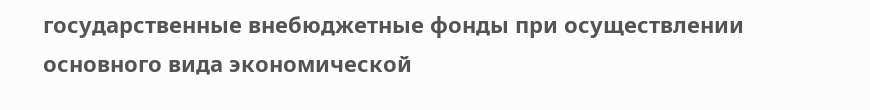государственные внебюджетные фонды при осуществлении основного вида экономической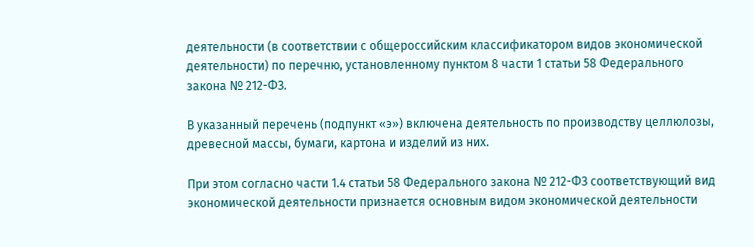деятельности (в соответствии с общероссийским классификатором видов экономической деятельности) по перечню, установленному пунктом 8 части 1 статьи 58 Федерального закона № 212-ФЗ.

В указанный перечень (подпункт «э») включена деятельность по производству целлюлозы, древесной массы, бумаги, картона и изделий из них.

При этом согласно части 1.4 статьи 58 Федерального закона № 212-ФЗ соответствующий вид экономической деятельности признается основным видом экономической деятельности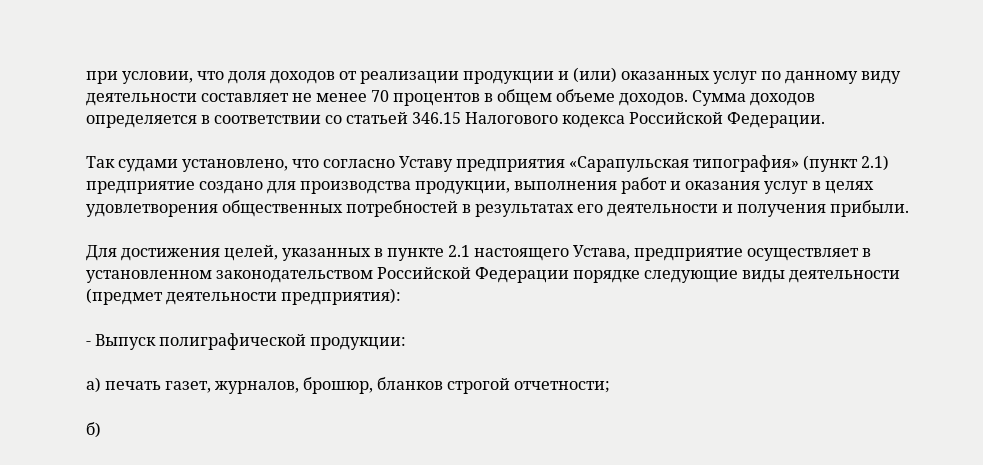при условии, что доля доходов от реализации продукции и (или) оказанных услуг по данному виду деятельности составляет не менее 70 процентов в общем объеме доходов. Сумма доходов определяется в соответствии со статьей 346.15 Налогового кодекса Российской Федерации.

Так судами установлено, что согласно Уставу предприятия «Сарапульская типография» (пункт 2.1) предприятие создано для производства продукции, выполнения работ и оказания услуг в целях удовлетворения общественных потребностей в результатах его деятельности и получения прибыли.

Для достижения целей, указанных в пункте 2.1 настоящего Устава, предприятие осуществляет в установленном законодательством Российской Федерации порядке следующие виды деятельности (предмет деятельности предприятия):

- Выпуск полиграфической продукции:

а) печать газет, журналов, брошюр, бланков строгой отчетности;

б)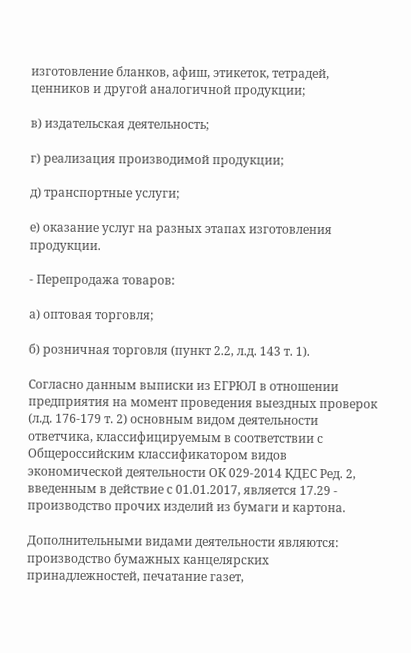изготовление бланков, афиш, этикеток, тетрадей, ценников и другой аналогичной продукции;

в) издательская деятельность;

г) реализация производимой продукции;

д) транспортные услуги;

е) оказание услуг на разных этапах изготовления продукции.

- Перепродажа товаров:

а) оптовая торговля;

б) розничная торговля (пункт 2.2, л.д. 143 т. 1).

Согласно данным выписки из ЕГРЮЛ в отношении предприятия на момент проведения выездных проверок (л.д. 176-179 т. 2) основным видом деятельности ответчика, классифицируемым в соответствии с Общероссийским классификатором видов экономической деятельности ОК 029-2014 КДЕС Ред. 2, введенным в действие с 01.01.2017, является 17.29 - производство прочих изделий из бумаги и картона.

Дополнительными видами деятельности являются: производство бумажных канцелярских принадлежностей, печатание газет,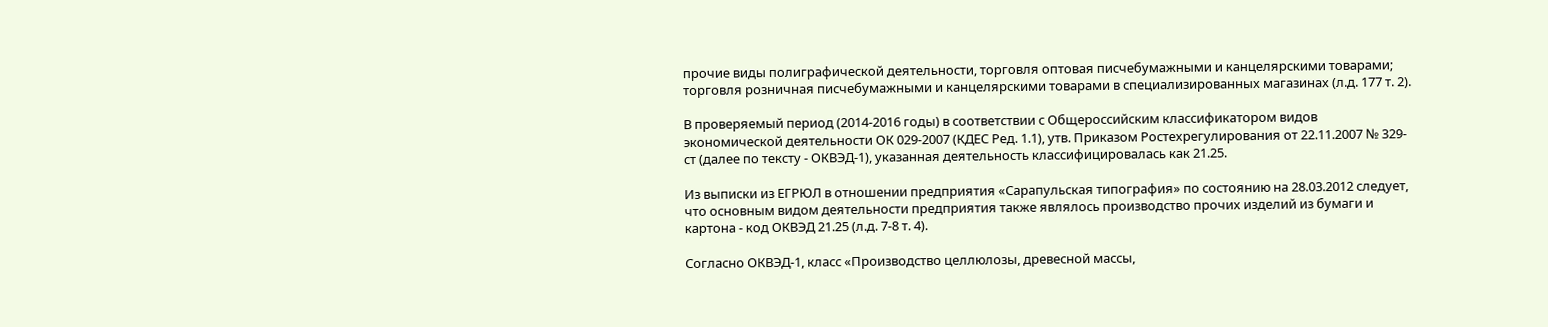прочие виды полиграфической деятельности, торговля оптовая писчебумажными и канцелярскими товарами; торговля розничная писчебумажными и канцелярскими товарами в специализированных магазинах (л.д. 177 т. 2).

В проверяемый период (2014-2016 годы) в соответствии с Общероссийским классификатором видов экономической деятельности ОК 029-2007 (КДЕС Ред. 1.1), утв. Приказом Ростехрегулирования от 22.11.2007 № 329-ст (далее по тексту - ОКВЭД-1), указанная деятельность классифицировалась как 21.25.

Из выписки из ЕГРЮЛ в отношении предприятия «Сарапульская типография» по состоянию на 28.03.2012 следует, что основным видом деятельности предприятия также являлось производство прочих изделий из бумаги и картона - код ОКВЭД 21.25 (л.д. 7-8 т. 4).

Согласно ОКВЭД-1, класс «Производство целлюлозы, древесной массы,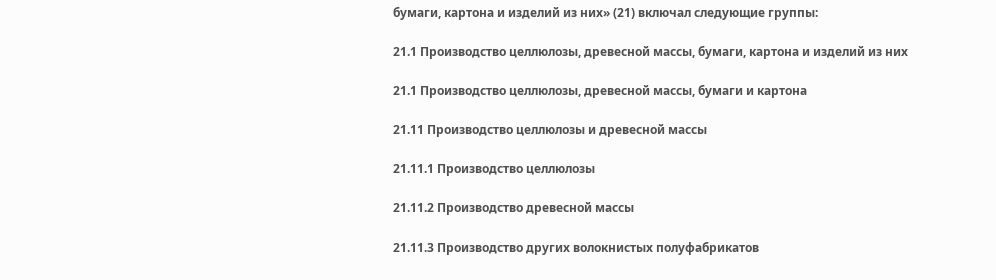бумаги, картона и изделий из них» (21) включал следующие группы:

21.1 Производство целлюлозы, древесной массы, бумаги, картона и изделий из них

21.1 Производство целлюлозы, древесной массы, бумаги и картона

21.11 Производство целлюлозы и древесной массы

21.11.1 Производство целлюлозы

21.11.2 Производство древесной массы

21.11.3 Производство других волокнистых полуфабрикатов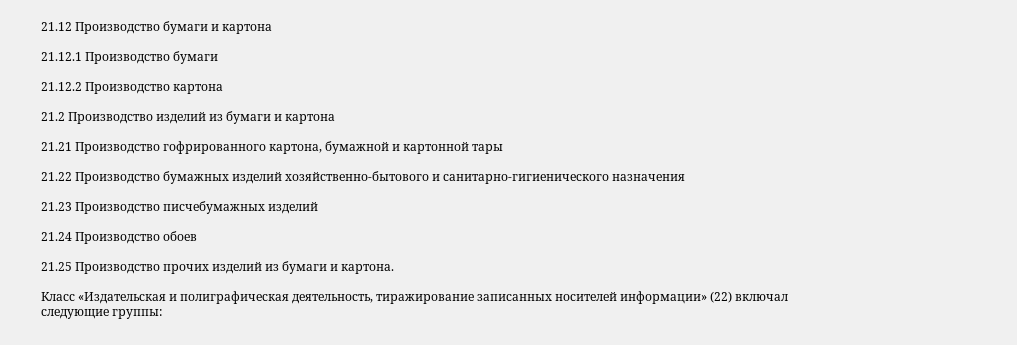21.12 Производство бумаги и картона

21.12.1 Производство бумаги

21.12.2 Производство картона

21.2 Производство изделий из бумаги и картона

21.21 Производство гофрированного картона, бумажной и картонной тары

21.22 Производство бумажных изделий хозяйственно-бытового и санитарно-гигиенического назначения

21.23 Производство писчебумажных изделий

21.24 Производство обоев

21.25 Производство прочих изделий из бумаги и картона.

Класс «Издательская и полиграфическая деятельность, тиражирование записанных носителей информации» (22) включал следующие группы: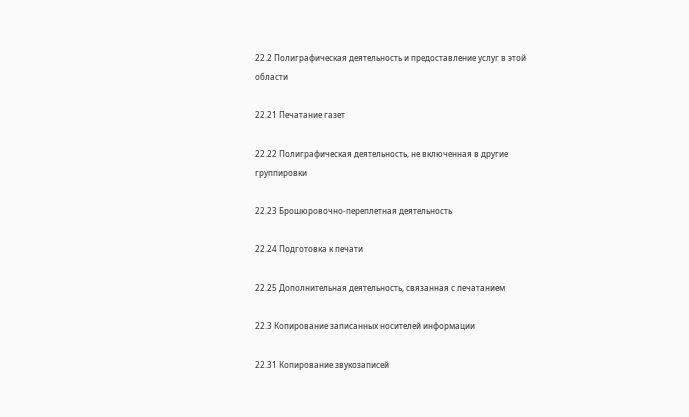22.2 Полиграфическая деятельность и предоставление услуг в этой области

22.21 Печатание газет

22.22 Полиграфическая деятельность, не включенная в другие группировки

22.23 Брошюровочно-переплетная деятельность

22.24 Подготовка к печати

22.25 Дополнительная деятельность, связанная с печатанием

22.3 Копирование записанных носителей информации

22.31 Копирование звукозаписей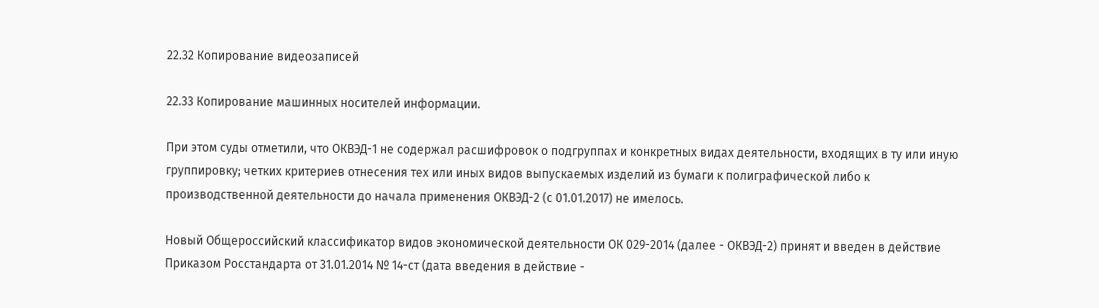22.32 Копирование видеозаписей

22.33 Копирование машинных носителей информации.

При этом суды отметили, что ОКВЭД-1 не содержал расшифровок о подгруппах и конкретных видах деятельности, входящих в ту или иную группировку; четких критериев отнесения тех или иных видов выпускаемых изделий из бумаги к полиграфической либо к производственной деятельности до начала применения ОКВЭД-2 (с 01.01.2017) не имелось.

Новый Общероссийский классификатор видов экономической деятельности ОК 029-2014 (далее - ОКВЭД-2) принят и введен в действие Приказом Росстандарта от 31.01.2014 № 14-ст (дата введения в действие -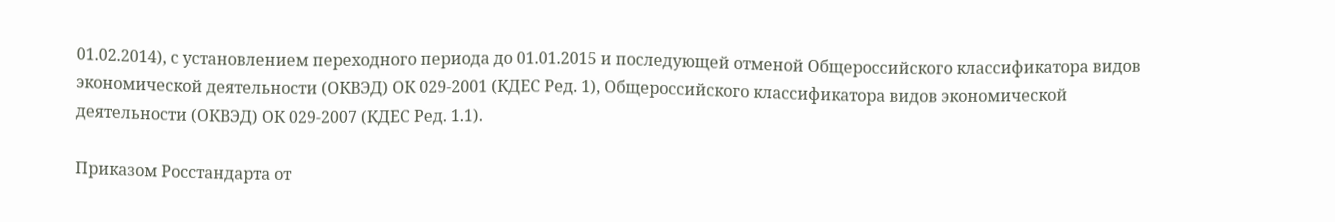01.02.2014), с установлением переходного периода до 01.01.2015 и последующей отменой Общероссийского классификатора видов экономической деятельности (ОКВЭД) ОК 029-2001 (КДЕС Ред. 1), Общероссийского классификатора видов экономической деятельности (ОКВЭД) ОК 029-2007 (КДЕС Ред. 1.1).

Приказом Росстандарта от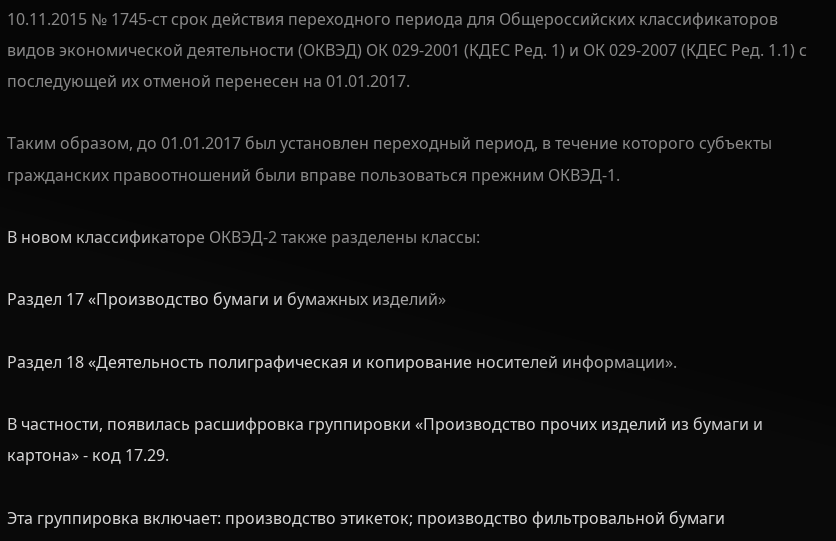10.11.2015 № 1745-ст срок действия переходного периода для Общероссийских классификаторов видов экономической деятельности (ОКВЭД) ОК 029-2001 (КДЕС Ред. 1) и ОК 029-2007 (КДЕС Ред. 1.1) с последующей их отменой перенесен на 01.01.2017.

Таким образом, до 01.01.2017 был установлен переходный период, в течение которого субъекты гражданских правоотношений были вправе пользоваться прежним ОКВЭД-1.

В новом классификаторе ОКВЭД-2 также разделены классы:

Раздел 17 «Производство бумаги и бумажных изделий»

Раздел 18 «Деятельность полиграфическая и копирование носителей информации».

В частности, появилась расшифровка группировки «Производство прочих изделий из бумаги и картона» - код 17.29.

Эта группировка включает: производство этикеток; производство фильтровальной бумаги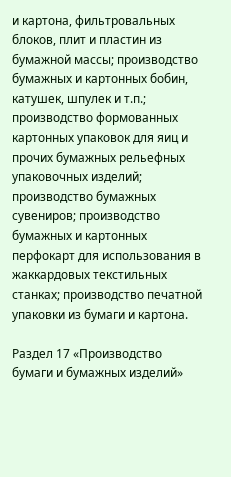и картона, фильтровальных блоков, плит и пластин из бумажной массы; производство бумажных и картонных бобин, катушек, шпулек и т.п.; производство формованных картонных упаковок для яиц и прочих бумажных рельефных упаковочных изделий; производство бумажных сувениров; производство бумажных и картонных перфокарт для использования в жаккардовых текстильных станках; производство печатной упаковки из бумаги и картона.

Раздел 17 «Производство бумаги и бумажных изделий»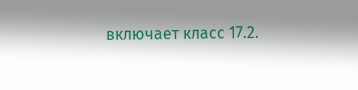включает класс 17.2.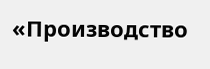«Производство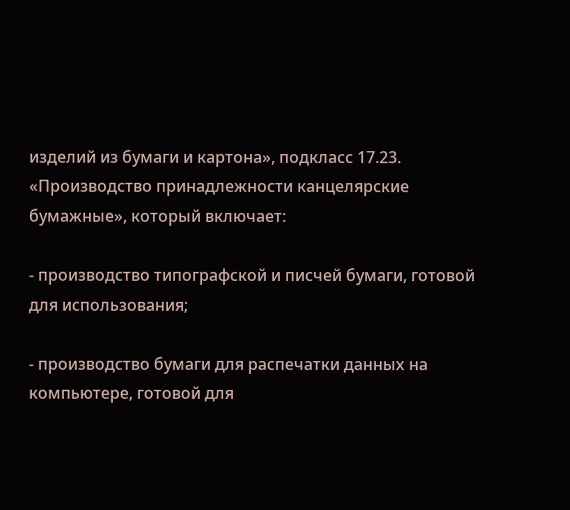изделий из бумаги и картона», подкласс 17.23. «Производство принадлежности канцелярские бумажные», который включает:

- производство типографской и писчей бумаги, готовой для использования;

- производство бумаги для распечатки данных на компьютере, готовой для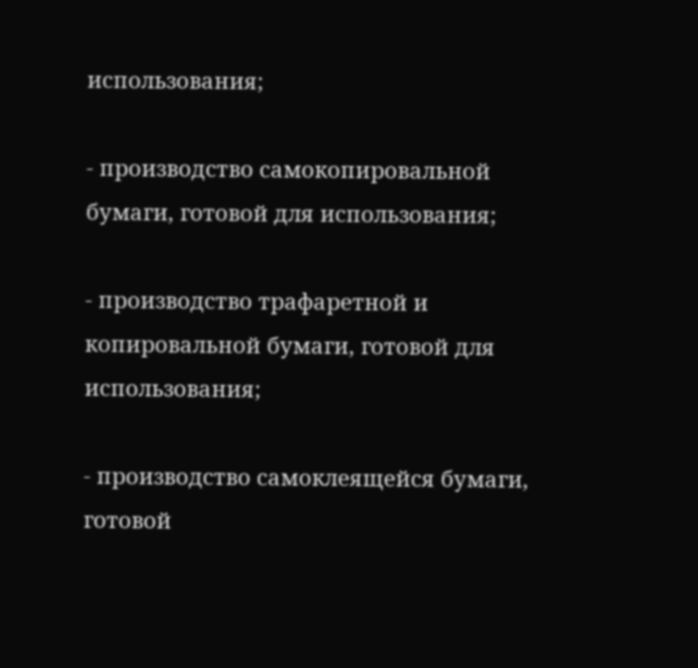использования;

- производство самокопировальной бумаги, готовой для использования;

- производство трафаретной и копировальной бумаги, готовой для использования;

- производство самоклеящейся бумаги, готовой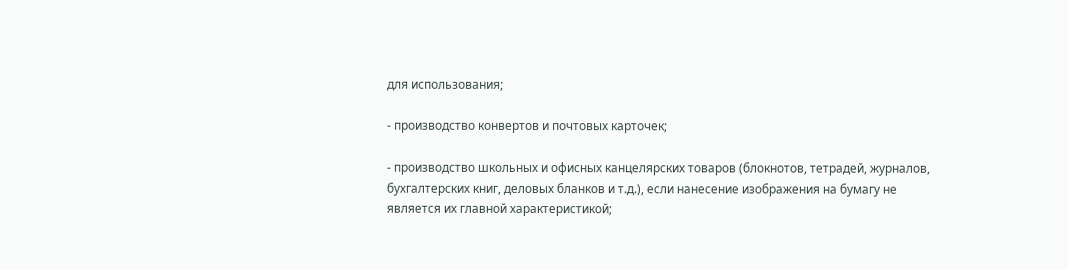для использования;

- производство конвертов и почтовых карточек;

- производство школьных и офисных канцелярских товаров (блокнотов, тетрадей, журналов, бухгалтерских книг, деловых бланков и т.д.), если нанесение изображения на бумагу не является их главной характеристикой;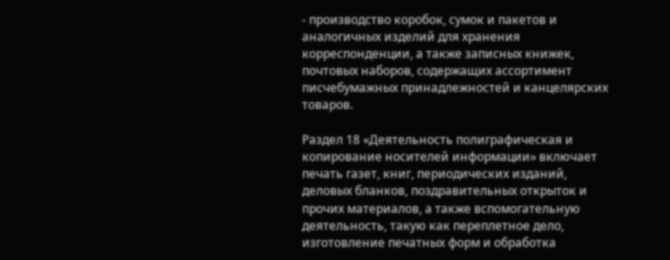- производство коробок, сумок и пакетов и аналогичных изделий для хранения корреспонденции, а также записных книжек, почтовых наборов, содержащих ассортимент писчебумажных принадлежностей и канцелярских товаров.

Раздел 18 «Деятельность полиграфическая и копирование носителей информации» включает печать газет, книг, периодических изданий, деловых бланков, поздравительных открыток и прочих материалов, а также вспомогательную деятельность, такую как переплетное дело, изготовление печатных форм и обработка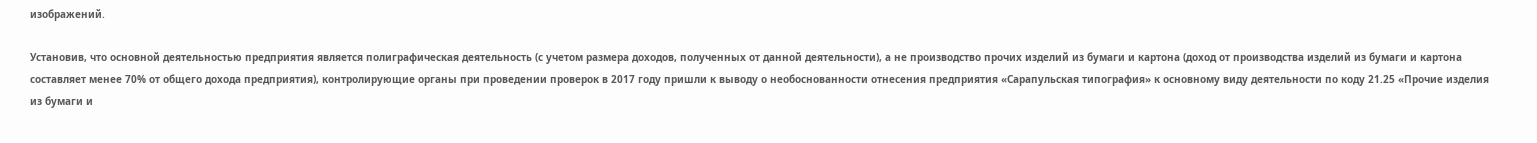изображений.

Установив, что основной деятельностью предприятия является полиграфическая деятельность (с учетом размера доходов, полученных от данной деятельности), а не производство прочих изделий из бумаги и картона (доход от производства изделий из бумаги и картона составляет менее 70% от общего дохода предприятия), контролирующие органы при проведении проверок в 2017 году пришли к выводу о необоснованности отнесения предприятия «Сарапульская типография» к основному виду деятельности по коду 21.25 «Прочие изделия из бумаги и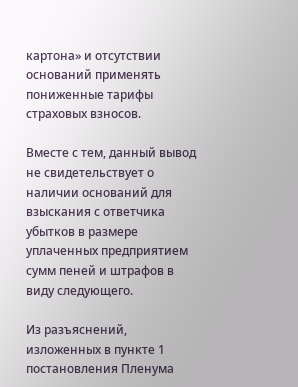картона» и отсутствии оснований применять пониженные тарифы страховых взносов.

Вместе с тем, данный вывод не свидетельствует о наличии оснований для взыскания с ответчика убытков в размере уплаченных предприятием сумм пеней и штрафов в виду следующего.

Из разъяснений, изложенных в пункте 1 постановления Пленума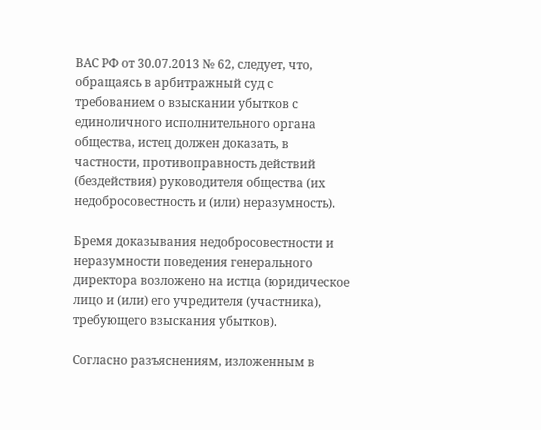ВАС РФ от 30.07.2013 № 62, следует, что, обращаясь в арбитражный суд с требованием о взыскании убытков с единоличного исполнительного органа общества, истец должен доказать, в частности, противоправность действий (бездействия) руководителя общества (их недобросовестность и (или) неразумность).

Бремя доказывания недобросовестности и неразумности поведения генерального директора возложено на истца (юридическое лицо и (или) его учредителя (участника), требующего взыскания убытков).

Согласно разъяснениям, изложенным в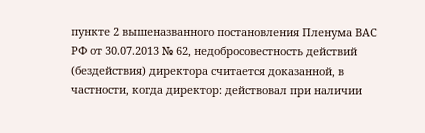пункте 2 вышеназванного постановления Пленума ВАС РФ от 30.07.2013 № 62, недобросовестность действий (бездействия) директора считается доказанной, в частности, когда директор: действовал при наличии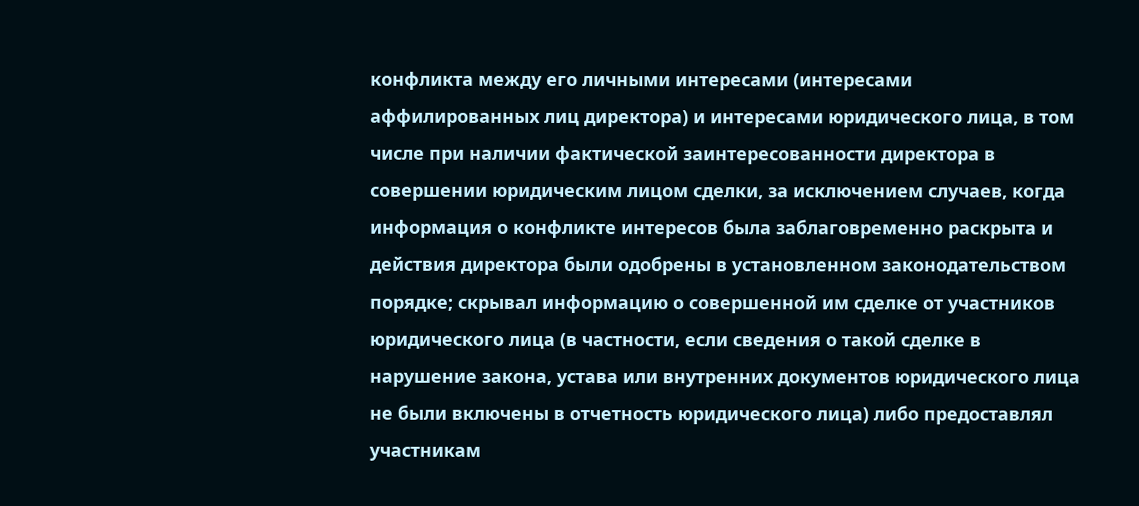конфликта между его личными интересами (интересами аффилированных лиц директора) и интересами юридического лица, в том числе при наличии фактической заинтересованности директора в совершении юридическим лицом сделки, за исключением случаев, когда информация о конфликте интересов была заблаговременно раскрыта и действия директора были одобрены в установленном законодательством порядке; скрывал информацию о совершенной им сделке от участников юридического лица (в частности, если сведения о такой сделке в нарушение закона, устава или внутренних документов юридического лица не были включены в отчетность юридического лица) либо предоставлял участникам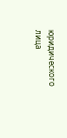юридического лица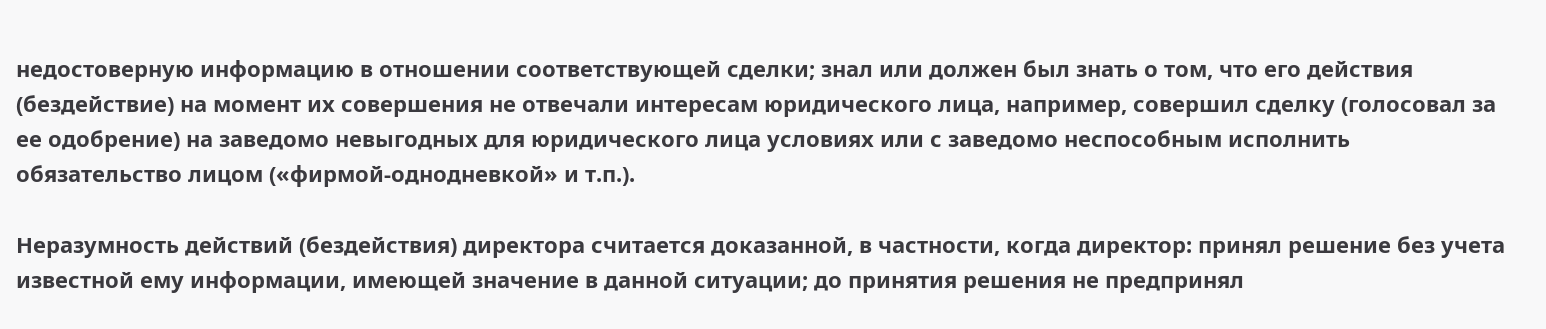недостоверную информацию в отношении соответствующей сделки; знал или должен был знать о том, что его действия (бездействие) на момент их совершения не отвечали интересам юридического лица, например, совершил сделку (голосовал за ее одобрение) на заведомо невыгодных для юридического лица условиях или с заведомо неспособным исполнить обязательство лицом («фирмой-однодневкой» и т.п.).

Неразумность действий (бездействия) директора считается доказанной, в частности, когда директор: принял решение без учета известной ему информации, имеющей значение в данной ситуации; до принятия решения не предпринял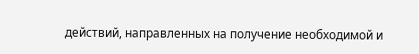действий, направленных на получение необходимой и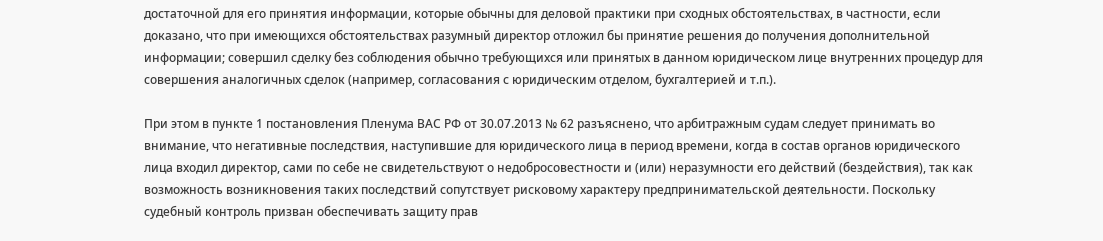достаточной для его принятия информации, которые обычны для деловой практики при сходных обстоятельствах, в частности, если доказано, что при имеющихся обстоятельствах разумный директор отложил бы принятие решения до получения дополнительной информации; совершил сделку без соблюдения обычно требующихся или принятых в данном юридическом лице внутренних процедур для совершения аналогичных сделок (например, согласования с юридическим отделом, бухгалтерией и т.п.).

При этом в пункте 1 постановления Пленума ВАС РФ от 30.07.2013 № 62 разъяснено, что арбитражным судам следует принимать во внимание, что негативные последствия, наступившие для юридического лица в период времени, когда в состав органов юридического лица входил директор, сами по себе не свидетельствуют о недобросовестности и (или) неразумности его действий (бездействия), так как возможность возникновения таких последствий сопутствует рисковому характеру предпринимательской деятельности. Поскольку судебный контроль призван обеспечивать защиту прав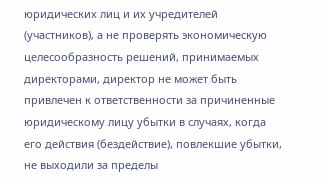юридических лиц и их учредителей (участников), а не проверять экономическую целесообразность решений, принимаемых директорами, директор не может быть привлечен к ответственности за причиненные юридическому лицу убытки в случаях, когда его действия (бездействие), повлекшие убытки, не выходили за пределы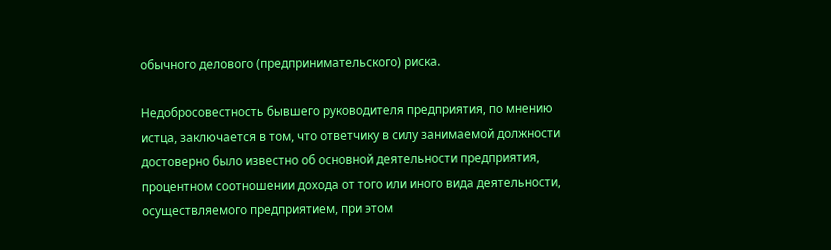обычного делового (предпринимательского) риска.

Недобросовестность бывшего руководителя предприятия, по мнению истца, заключается в том, что ответчику в силу занимаемой должности достоверно было известно об основной деятельности предприятия, процентном соотношении дохода от того или иного вида деятельности, осуществляемого предприятием, при этом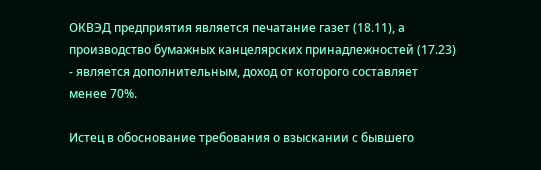ОКВЭД предприятия является печатание газет (18.11), а производство бумажных канцелярских принадлежностей (17.23) - является дополнительным, доход от которого составляет менее 70%.

Истец в обоснование требования о взыскании с бывшего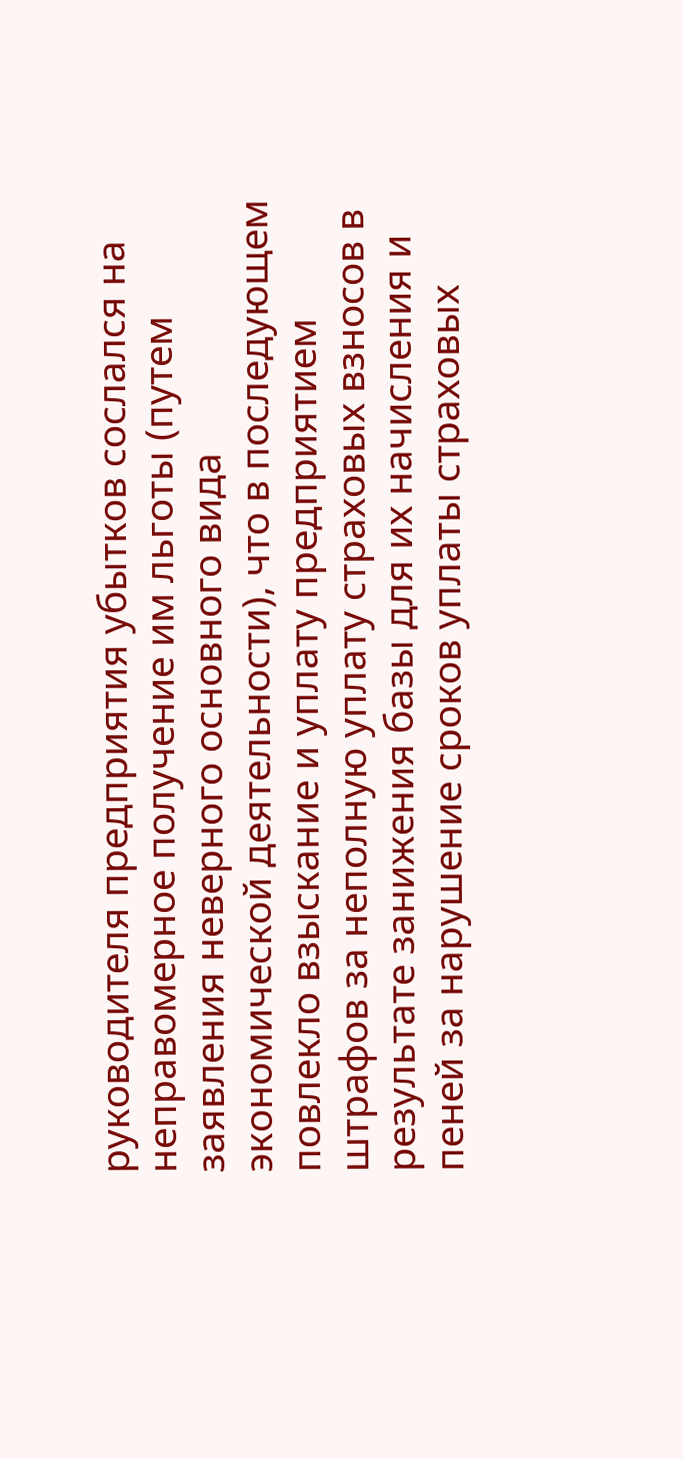руководителя предприятия убытков сослался на неправомерное получение им льготы (путем заявления неверного основного вида экономической деятельности), что в последующем повлекло взыскание и уплату предприятием штрафов за неполную уплату страховых взносов в результате занижения базы для их начисления и пеней за нарушение сроков уплаты страховых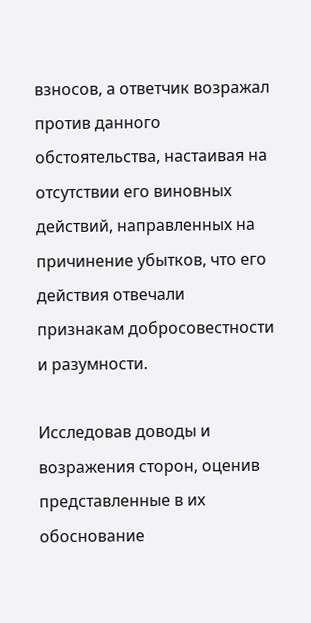взносов, а ответчик возражал против данного обстоятельства, настаивая на отсутствии его виновных действий, направленных на причинение убытков, что его действия отвечали признакам добросовестности и разумности.

Исследовав доводы и возражения сторон, оценив представленные в их обоснование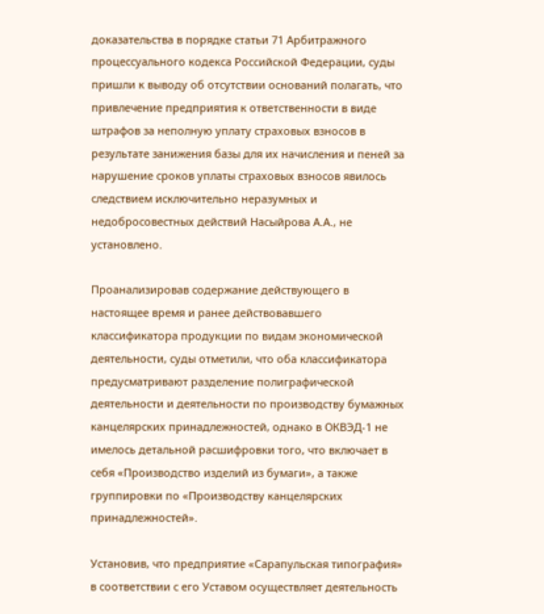доказательства в порядке статьи 71 Арбитражного процессуального кодекса Российской Федерации, суды пришли к выводу об отсутствии оснований полагать, что привлечение предприятия к ответственности в виде штрафов за неполную уплату страховых взносов в результате занижения базы для их начисления и пеней за нарушение сроков уплаты страховых взносов явилось следствием исключительно неразумных и недобросовестных действий Насыйрова А.А., не установлено.

Проанализировав содержание действующего в настоящее время и ранее действовавшего классификатора продукции по видам экономической деятельности, суды отметили, что оба классификатора предусматривают разделение полиграфической деятельности и деятельности по производству бумажных канцелярских принадлежностей, однако в ОКВЭД-1 не имелось детальной расшифровки того, что включает в себя «Производство изделий из бумаги», а также группировки по «Производству канцелярских принадлежностей».

Установив, что предприятие «Сарапульская типография» в соответствии с его Уставом осуществляет деятельность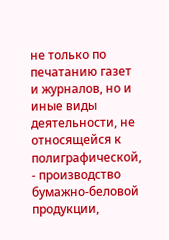не только по печатанию газет и журналов, но и иные виды деятельности, не относящейся к полиграфической, - производство бумажно-беловой продукции,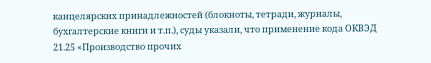канцелярских принадлежностей (блокноты, тетради, журналы, бухгалтерские книги и т.п.), суды указали, что применение кода ОКВЭД 21.25 «Производство прочих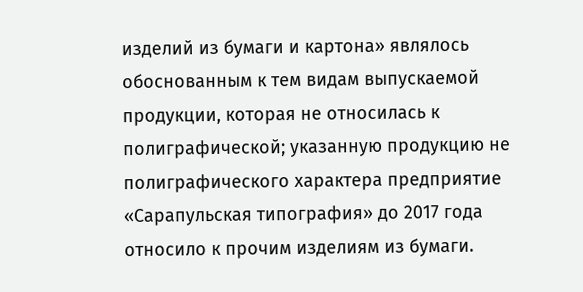изделий из бумаги и картона» являлось обоснованным к тем видам выпускаемой продукции, которая не относилась к полиграфической; указанную продукцию не полиграфического характера предприятие «Сарапульская типография» до 2017 года относило к прочим изделиям из бумаги.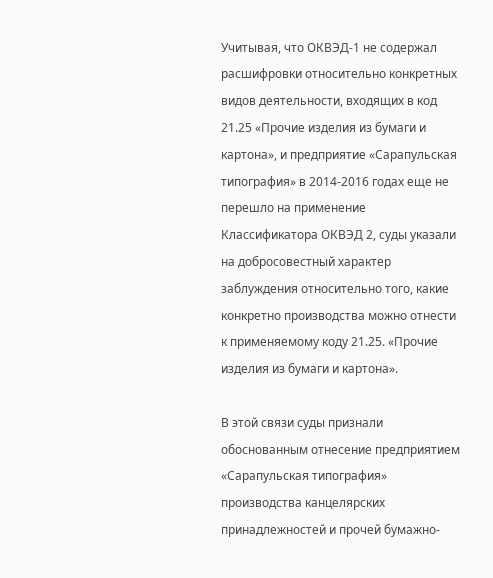Учитывая, что ОКВЭД-1 не содержал расшифровки относительно конкретных видов деятельности, входящих в код 21.25 «Прочие изделия из бумаги и картона», и предприятие «Сарапульская типография» в 2014-2016 годах еще не перешло на применение Классификатора ОКВЭД 2, суды указали на добросовестный характер заблуждения относительно того, какие конкретно производства можно отнести к применяемому коду 21.25. «Прочие изделия из бумаги и картона».

В этой связи суды признали обоснованным отнесение предприятием «Сарапульская типография» производства канцелярских принадлежностей и прочей бумажно-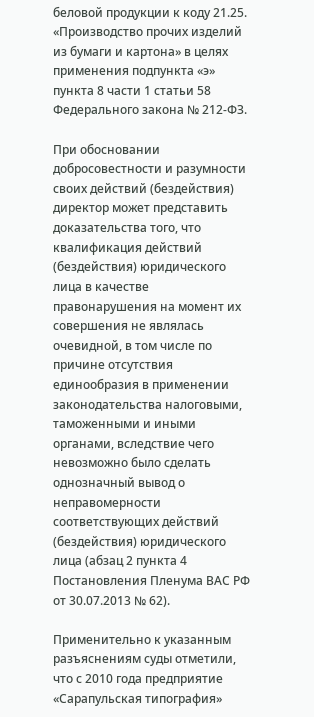беловой продукции к коду 21.25. «Производство прочих изделий из бумаги и картона» в целях применения подпункта «э» пункта 8 части 1 статьи 58 Федерального закона № 212-ФЗ.

При обосновании добросовестности и разумности своих действий (бездействия) директор может представить доказательства того, что квалификация действий (бездействия) юридического лица в качестве правонарушения на момент их совершения не являлась очевидной, в том числе по причине отсутствия единообразия в применении законодательства налоговыми, таможенными и иными органами, вследствие чего невозможно было сделать однозначный вывод о неправомерности соответствующих действий (бездействия) юридического лица (абзац 2 пункта 4 Постановления Пленума ВАС РФ от 30.07.2013 № 62).

Применительно к указанным разъяснениям суды отметили, что с 2010 года предприятие «Сарапульская типография»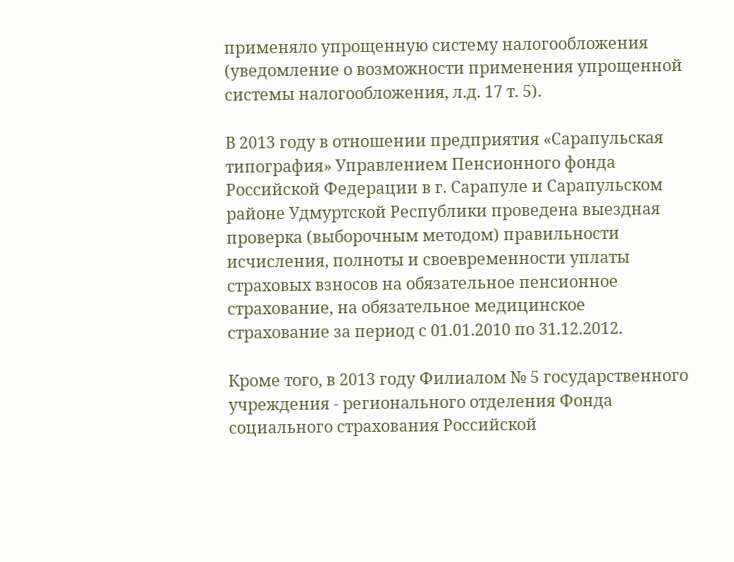применяло упрощенную систему налогообложения (уведомление о возможности применения упрощенной системы налогообложения, л.д. 17 т. 5).

В 2013 году в отношении предприятия «Сарапульская типография» Управлением Пенсионного фонда Российской Федерации в г. Сарапуле и Сарапульском районе Удмуртской Республики проведена выездная проверка (выборочным методом) правильности исчисления, полноты и своевременности уплаты страховых взносов на обязательное пенсионное страхование, на обязательное медицинское страхование за период с 01.01.2010 по 31.12.2012.

Кроме того, в 2013 году Филиалом № 5 государственного учреждения - регионального отделения Фонда социального страхования Российской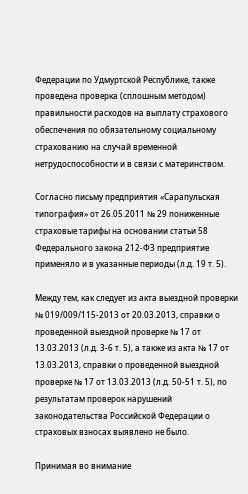Федерации по Удмуртской Республике, также проведена проверка (сплошным методом) правильности расходов на выплату страхового обеспечения по обязательному социальному страхованию на случай временной нетрудоспособности и в связи с материнством.

Согласно письму предприятия «Сарапульская типография» от 26.05.2011 № 29 пониженные страховые тарифы на основании статьи 58 Федерального закона 212-ФЗ предприятие применяло и в указанные периоды (л.д. 19 т. 5).

Между тем, как следует из акта выездной проверки № 019/009/115-2013 от 20.03.2013, справки о проведенной выездной проверке № 17 от 13.03.2013 (л.д. 3-6 т. 5), а также из акта № 17 от 13.03.2013, справки о проведенной выездной проверке № 17 от 13.03.2013 (л.д. 50-51 т. 5), по результатам проверок нарушений законодательства Российской Федерации о страховых взносах выявлено не было.

Принимая во внимание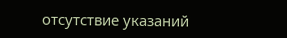отсутствие указаний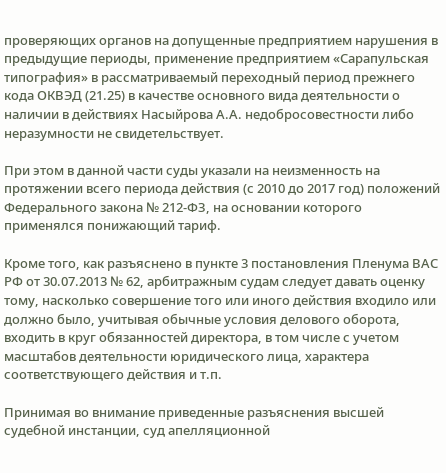проверяющих органов на допущенные предприятием нарушения в предыдущие периоды, применение предприятием «Сарапульская типография» в рассматриваемый переходный период прежнего кода ОКВЭД (21.25) в качестве основного вида деятельности о наличии в действиях Насыйрова А.А. недобросовестности либо неразумности не свидетельствует.

При этом в данной части суды указали на неизменность на протяжении всего периода действия (с 2010 до 2017 год) положений Федерального закона № 212-ФЗ, на основании которого применялся понижающий тариф.

Кроме того, как разъяснено в пункте 3 постановления Пленума ВАС РФ от 30.07.2013 № 62, арбитражным судам следует давать оценку тому, насколько совершение того или иного действия входило или должно было, учитывая обычные условия делового оборота, входить в круг обязанностей директора, в том числе с учетом масштабов деятельности юридического лица, характера соответствующего действия и т.п.

Принимая во внимание приведенные разъяснения высшей судебной инстанции, суд апелляционной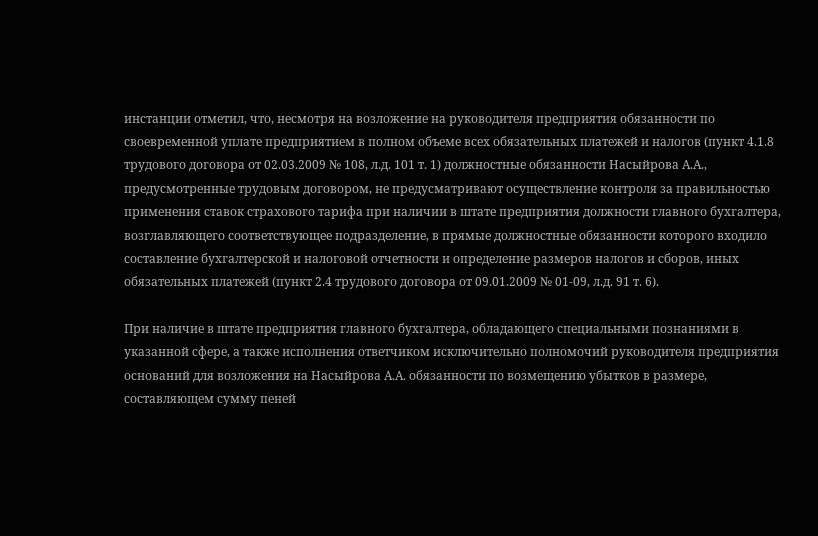инстанции отметил, что, несмотря на возложение на руководителя предприятия обязанности по своевременной уплате предприятием в полном объеме всех обязательных платежей и налогов (пункт 4.1.8 трудового договора от 02.03.2009 № 108, л.д. 101 т. 1) должностные обязанности Насыйрова А.А., предусмотренные трудовым договором, не предусматривают осуществление контроля за правильностью применения ставок страхового тарифа при наличии в штате предприятия должности главного бухгалтера, возглавляющего соответствующее подразделение, в прямые должностные обязанности которого входило составление бухгалтерской и налоговой отчетности и определение размеров налогов и сборов, иных обязательных платежей (пункт 2.4 трудового договора от 09.01.2009 № 01-09, л.д. 91 т. 6).

При наличие в штате предприятия главного бухгалтера, обладающего специальными познаниями в указанной сфере, а также исполнения ответчиком исключительно полномочий руководителя предприятия оснований для возложения на Насыйрова А.А. обязанности по возмещению убытков в размере, составляющем сумму пеней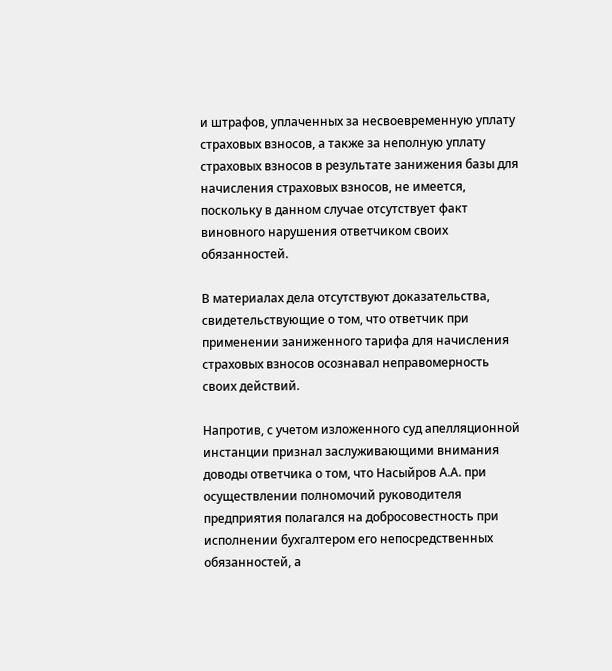и штрафов, уплаченных за несвоевременную уплату страховых взносов, а также за неполную уплату страховых взносов в результате занижения базы для начисления страховых взносов, не имеется, поскольку в данном случае отсутствует факт виновного нарушения ответчиком своих обязанностей.

В материалах дела отсутствуют доказательства, свидетельствующие о том, что ответчик при применении заниженного тарифа для начисления страховых взносов осознавал неправомерность своих действий.

Напротив, с учетом изложенного суд апелляционной инстанции признал заслуживающими внимания доводы ответчика о том, что Насыйров А.А. при осуществлении полномочий руководителя предприятия полагался на добросовестность при исполнении бухгалтером его непосредственных обязанностей, а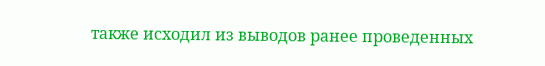также исходил из выводов ранее проведенных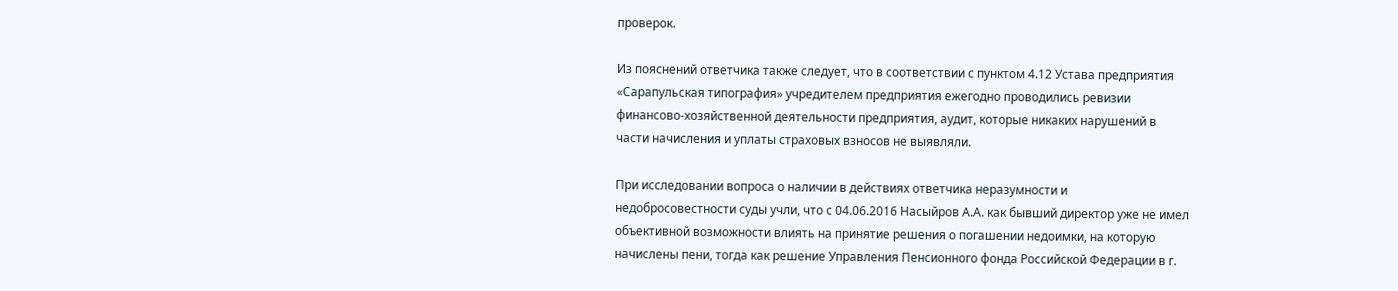проверок.

Из пояснений ответчика также следует, что в соответствии с пунктом 4.12 Устава предприятия «Сарапульская типография» учредителем предприятия ежегодно проводились ревизии финансово-хозяйственной деятельности предприятия, аудит, которые никаких нарушений в части начисления и уплаты страховых взносов не выявляли.

При исследовании вопроса о наличии в действиях ответчика неразумности и недобросовестности суды учли, что с 04.06.2016 Насыйров А.А. как бывший директор уже не имел объективной возможности влиять на принятие решения о погашении недоимки, на которую начислены пени, тогда как решение Управления Пенсионного фонда Российской Федерации в г.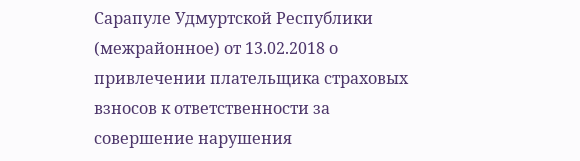Сарапуле Удмуртской Республики (межрайонное) от 13.02.2018 о привлечении плательщика страховых взносов к ответственности за совершение нарушения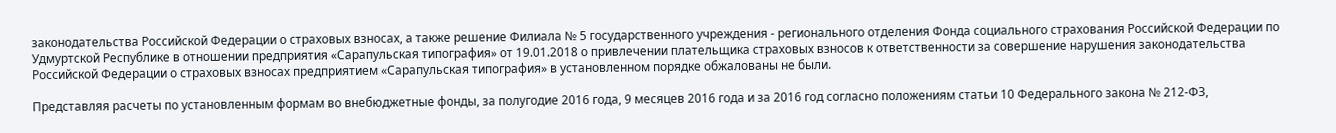законодательства Российской Федерации о страховых взносах, а также решение Филиала № 5 государственного учреждения - регионального отделения Фонда социального страхования Российской Федерации по Удмуртской Республике в отношении предприятия «Сарапульская типография» от 19.01.2018 о привлечении плательщика страховых взносов к ответственности за совершение нарушения законодательства Российской Федерации о страховых взносах предприятием «Сарапульская типография» в установленном порядке обжалованы не были.

Представляя расчеты по установленным формам во внебюджетные фонды, за полугодие 2016 года, 9 месяцев 2016 года и за 2016 год согласно положениям статьи 10 Федерального закона № 212-ФЗ,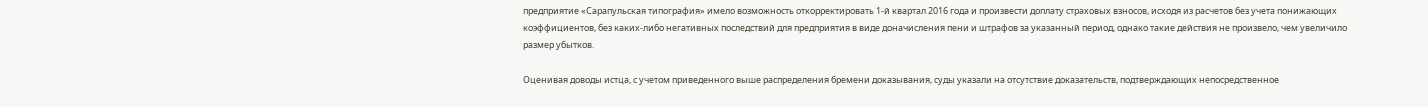предприятие «Сарапульская типография» имело возможность откорректировать 1-й квартал 2016 года и произвести доплату страховых взносов, исходя из расчетов без учета понижающих коэффициентов, без каких-либо негативных последствий для предприятия в виде доначисления пени и штрафов за указанный период, однако такие действия не произвело, чем увеличило размер убытков.

Оценивая доводы истца, с учетом приведенного выше распределения бремени доказывания, суды указали на отсутствие доказательств, подтверждающих непосредственное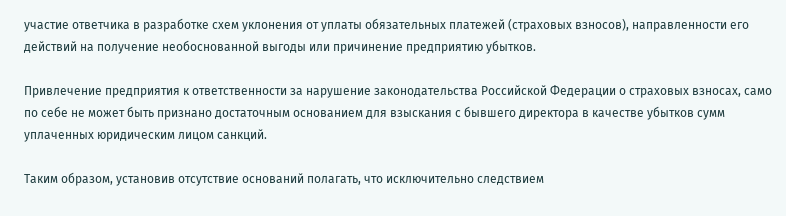участие ответчика в разработке схем уклонения от уплаты обязательных платежей (страховых взносов), направленности его действий на получение необоснованной выгоды или причинение предприятию убытков.

Привлечение предприятия к ответственности за нарушение законодательства Российской Федерации о страховых взносах, само по себе не может быть признано достаточным основанием для взыскания с бывшего директора в качестве убытков сумм уплаченных юридическим лицом санкций.

Таким образом, установив отсутствие оснований полагать, что исключительно следствием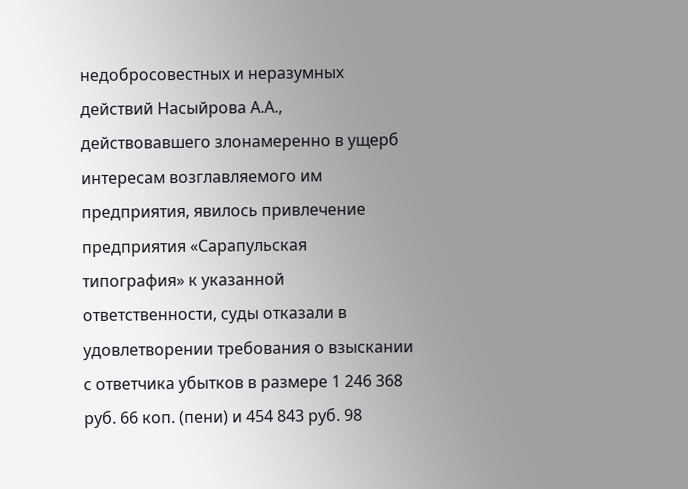недобросовестных и неразумных действий Насыйрова А.А., действовавшего злонамеренно в ущерб интересам возглавляемого им предприятия, явилось привлечение предприятия «Сарапульская типография» к указанной ответственности, суды отказали в удовлетворении требования о взыскании с ответчика убытков в размере 1 246 368 руб. 66 коп. (пени) и 454 843 руб. 98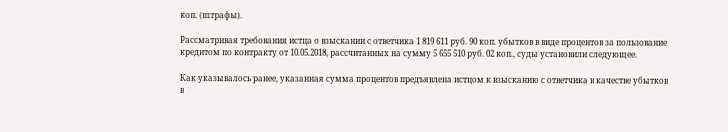коп. (штрафы).

Рассматривая требования истца о взыскании с ответчика 1 819 611 руб. 90 коп. убытков в виде процентов за пользование кредитом по контракту от 10.05.2018, рассчитанных на сумму 5 655 510 руб. 02 коп., суды установили следующее.

Как указывалось ранее, указанная сумма процентов предъявлена истцом к взысканию с ответчика в качестве убытков в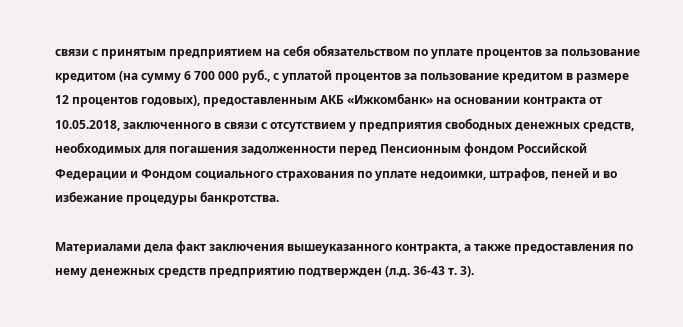связи с принятым предприятием на себя обязательством по уплате процентов за пользование кредитом (на сумму 6 700 000 руб., с уплатой процентов за пользование кредитом в размере 12 процентов годовых), предоставленным АКБ «Ижкомбанк» на основании контракта от 10.05.2018, заключенного в связи с отсутствием у предприятия свободных денежных средств, необходимых для погашения задолженности перед Пенсионным фондом Российской Федерации и Фондом социального страхования по уплате недоимки, штрафов, пеней и во избежание процедуры банкротства.

Материалами дела факт заключения вышеуказанного контракта, а также предоставления по нему денежных средств предприятию подтвержден (л.д. 36-43 т. 3).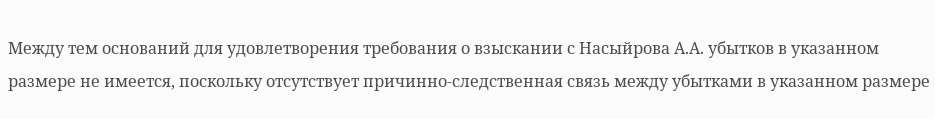Между тем оснований для удовлетворения требования о взыскании с Насыйрова А.А. убытков в указанном размере не имеется, поскольку отсутствует причинно-следственная связь между убытками в указанном размере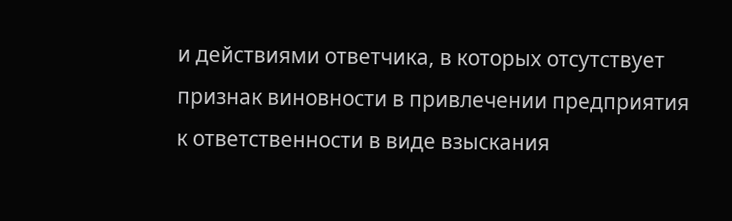и действиями ответчика, в которых отсутствует признак виновности в привлечении предприятия к ответственности в виде взыскания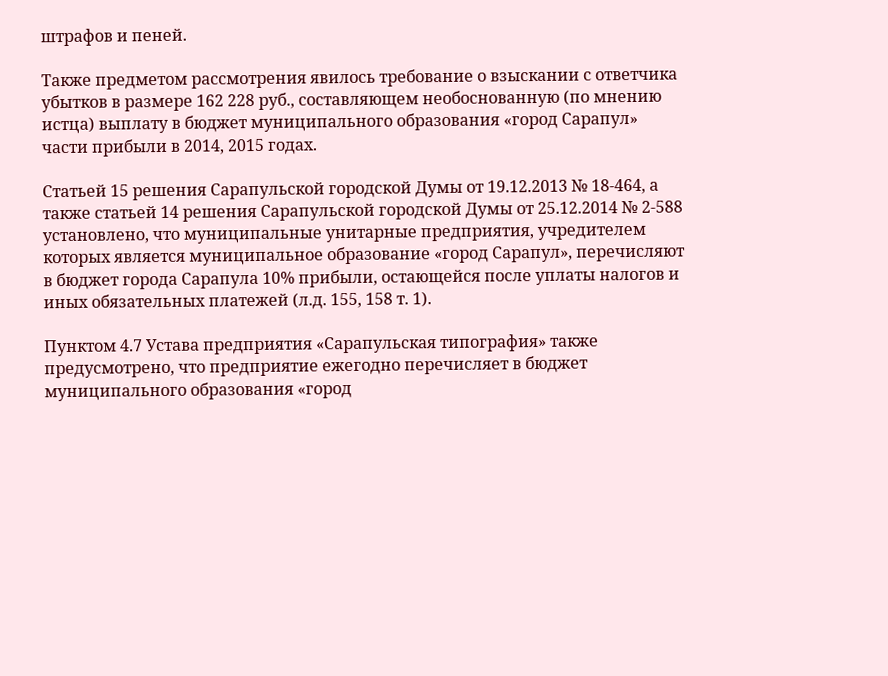штрафов и пеней.

Также предметом рассмотрения явилось требование о взыскании с ответчика убытков в размере 162 228 руб., составляющем необоснованную (по мнению истца) выплату в бюджет муниципального образования «город Сарапул» части прибыли в 2014, 2015 годах.

Статьей 15 решения Сарапульской городской Думы от 19.12.2013 № 18-464, а также статьей 14 решения Сарапульской городской Думы от 25.12.2014 № 2-588 установлено, что муниципальные унитарные предприятия, учредителем которых является муниципальное образование «город Сарапул», перечисляют в бюджет города Сарапула 10% прибыли, остающейся после уплаты налогов и иных обязательных платежей (л.д. 155, 158 т. 1).

Пунктом 4.7 Устава предприятия «Сарапульская типография» также предусмотрено, что предприятие ежегодно перечисляет в бюджет муниципального образования «город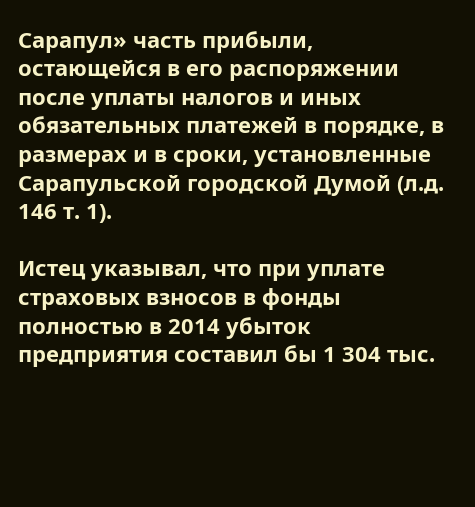Сарапул» часть прибыли, остающейся в его распоряжении после уплаты налогов и иных обязательных платежей в порядке, в размерах и в сроки, установленные Сарапульской городской Думой (л.д. 146 т. 1).

Истец указывал, что при уплате страховых взносов в фонды полностью в 2014 убыток предприятия составил бы 1 304 тыс.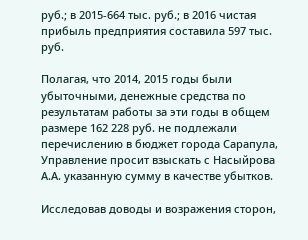руб.; в 2015-664 тыс. руб.; в 2016 чистая прибыль предприятия составила 597 тыс. руб.

Полагая, что 2014, 2015 годы были убыточными, денежные средства по результатам работы за эти годы в общем размере 162 228 руб. не подлежали перечислению в бюджет города Сарапула, Управление просит взыскать с Насыйрова А.А. указанную сумму в качестве убытков.

Исследовав доводы и возражения сторон,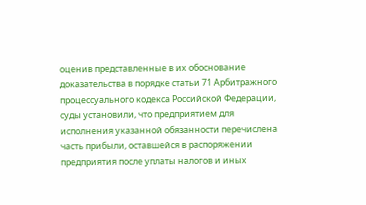оценив представленные в их обоснование доказательства в порядке статьи 71 Арбитражного процессуального кодекса Российской Федерации, суды установили, что предприятием для исполнения указанной обязанности перечислена часть прибыли, оставшейся в распоряжении предприятия после уплаты налогов и иных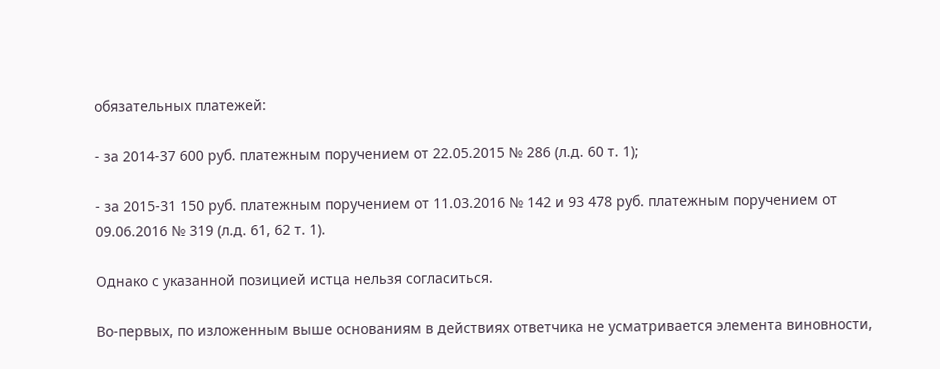обязательных платежей:

- за 2014-37 600 руб. платежным поручением от 22.05.2015 № 286 (л.д. 60 т. 1);

- за 2015-31 150 руб. платежным поручением от 11.03.2016 № 142 и 93 478 руб. платежным поручением от 09.06.2016 № 319 (л.д. 61, 62 т. 1).

Однако с указанной позицией истца нельзя согласиться.

Во-первых, по изложенным выше основаниям в действиях ответчика не усматривается элемента виновности,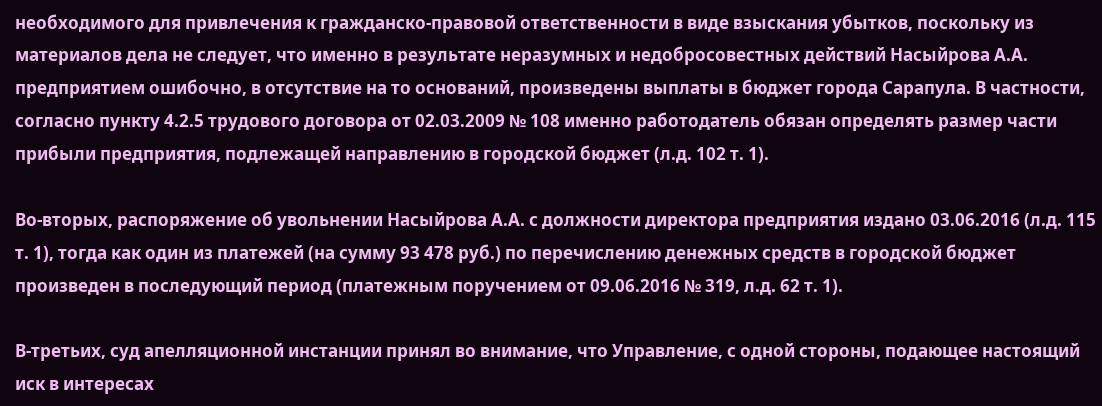необходимого для привлечения к гражданско-правовой ответственности в виде взыскания убытков, поскольку из материалов дела не следует, что именно в результате неразумных и недобросовестных действий Насыйрова А.А. предприятием ошибочно, в отсутствие на то оснований, произведены выплаты в бюджет города Сарапула. В частности, согласно пункту 4.2.5 трудового договора от 02.03.2009 № 108 именно работодатель обязан определять размер части прибыли предприятия, подлежащей направлению в городской бюджет (л.д. 102 т. 1).

Во-вторых, распоряжение об увольнении Насыйрова А.А. с должности директора предприятия издано 03.06.2016 (л.д. 115 т. 1), тогда как один из платежей (на сумму 93 478 руб.) по перечислению денежных средств в городской бюджет произведен в последующий период (платежным поручением от 09.06.2016 № 319, л.д. 62 т. 1).

В-третьих, суд апелляционной инстанции принял во внимание, что Управление, с одной стороны, подающее настоящий иск в интересах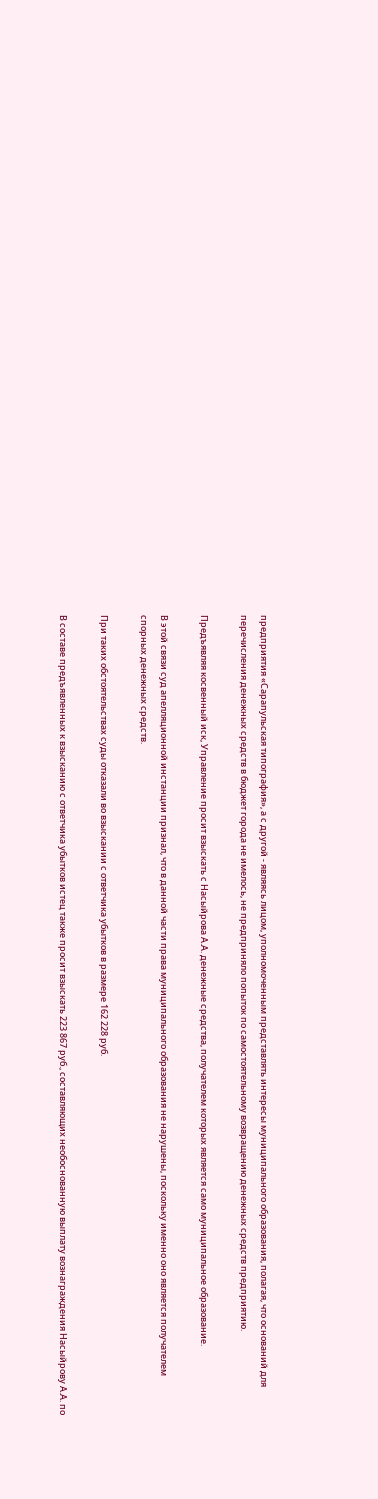предприятия «Сарапульская типография», а с другой - являясь лицом, уполномоченным представлять интересы муниципального образования, полагая, что оснований для перечисления денежных средств в бюджет города не имелось, не предприняло попыток по самостоятельному возвращению денежных средств предприятию.

Предъявляя косвенный иск, Управление просит взыскать с Насыйрова А.А. денежные средства, получателем которых является само муниципальное образование.

В этой связи суд апелляционной инстанции признал, что в данной части права муниципального образования не нарушены, поскольку именно оно является получателем спорных денежных средств.

При таких обстоятельствах суды отказали во взыскании с ответчика убытков в размере 162 228 руб.

В составе предъявленных к взысканию с ответчика убытков истец также просит взыскать 223 867 руб., составляющих необоснованную выплату вознаграждения Насыйрову А.А. по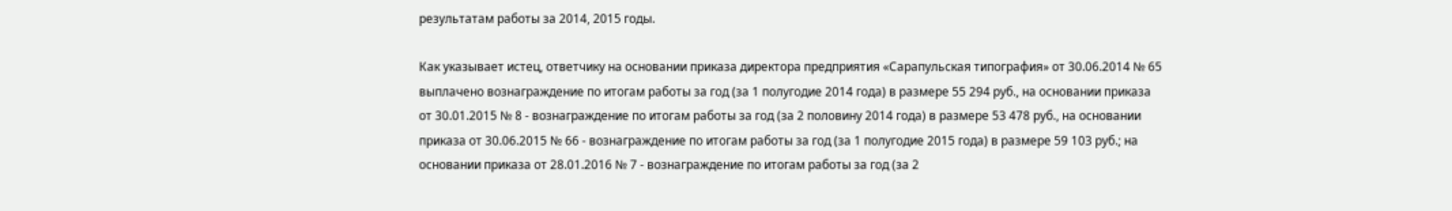результатам работы за 2014, 2015 годы.

Как указывает истец, ответчику на основании приказа директора предприятия «Сарапульская типография» от 30.06.2014 № 65 выплачено вознаграждение по итогам работы за год (за 1 полугодие 2014 года) в размере 55 294 руб., на основании приказа от 30.01.2015 № 8 - вознаграждение по итогам работы за год (за 2 половину 2014 года) в размере 53 478 руб., на основании приказа от 30.06.2015 № 66 - вознаграждение по итогам работы за год (за 1 полугодие 2015 года) в размере 59 103 руб.; на основании приказа от 28.01.2016 № 7 - вознаграждение по итогам работы за год (за 2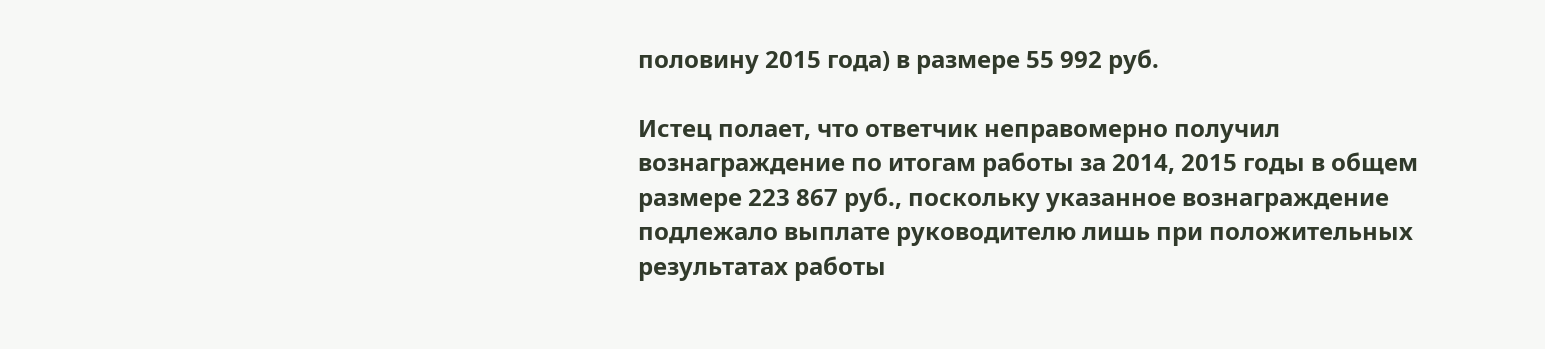половину 2015 года) в размере 55 992 руб.

Истец полает, что ответчик неправомерно получил вознаграждение по итогам работы за 2014, 2015 годы в общем размере 223 867 руб., поскольку указанное вознаграждение подлежало выплате руководителю лишь при положительных результатах работы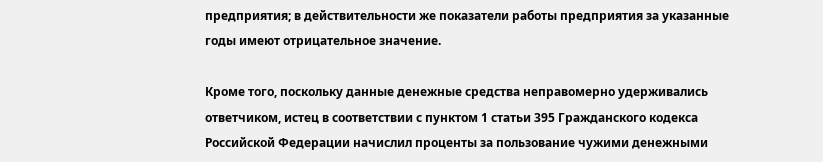предприятия; в действительности же показатели работы предприятия за указанные годы имеют отрицательное значение.

Кроме того, поскольку данные денежные средства неправомерно удерживались ответчиком, истец в соответствии с пунктом 1 статьи 395 Гражданского кодекса Российской Федерации начислил проценты за пользование чужими денежными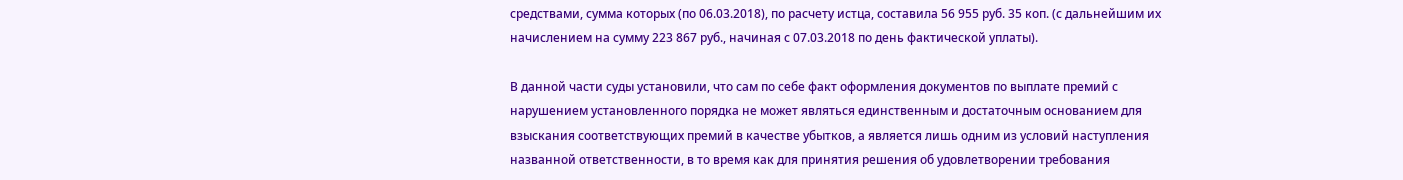средствами, сумма которых (по 06.03.2018), по расчету истца, составила 56 955 руб. 35 коп. (с дальнейшим их начислением на сумму 223 867 руб., начиная с 07.03.2018 по день фактической уплаты).

В данной части суды установили, что сам по себе факт оформления документов по выплате премий с нарушением установленного порядка не может являться единственным и достаточным основанием для взыскания соответствующих премий в качестве убытков, а является лишь одним из условий наступления названной ответственности, в то время как для принятия решения об удовлетворении требования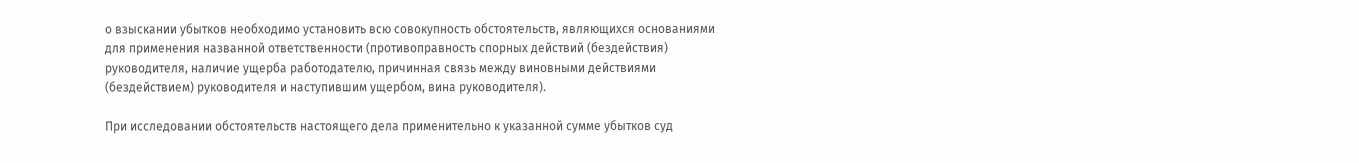о взыскании убытков необходимо установить всю совокупность обстоятельств, являющихся основаниями для применения названной ответственности (противоправность спорных действий (бездействия) руководителя, наличие ущерба работодателю, причинная связь между виновными действиями (бездействием) руководителя и наступившим ущербом, вина руководителя).

При исследовании обстоятельств настоящего дела применительно к указанной сумме убытков суд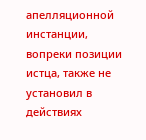апелляционной инстанции, вопреки позиции истца, также не установил в действиях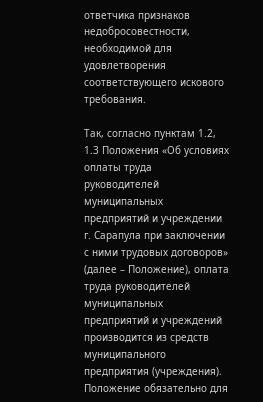ответчика признаков недобросовестности, необходимой для удовлетворения соответствующего искового требования.

Так, согласно пунктам 1.2, 1.3 Положения «Об условиях оплаты труда руководителей муниципальных предприятий и учреждении г. Сарапула при заключении с ними трудовых договоров» (далее – Положение), оплата труда руководителей муниципальных предприятий и учреждений производится из средств муниципального предприятия (учреждения). Положение обязательно для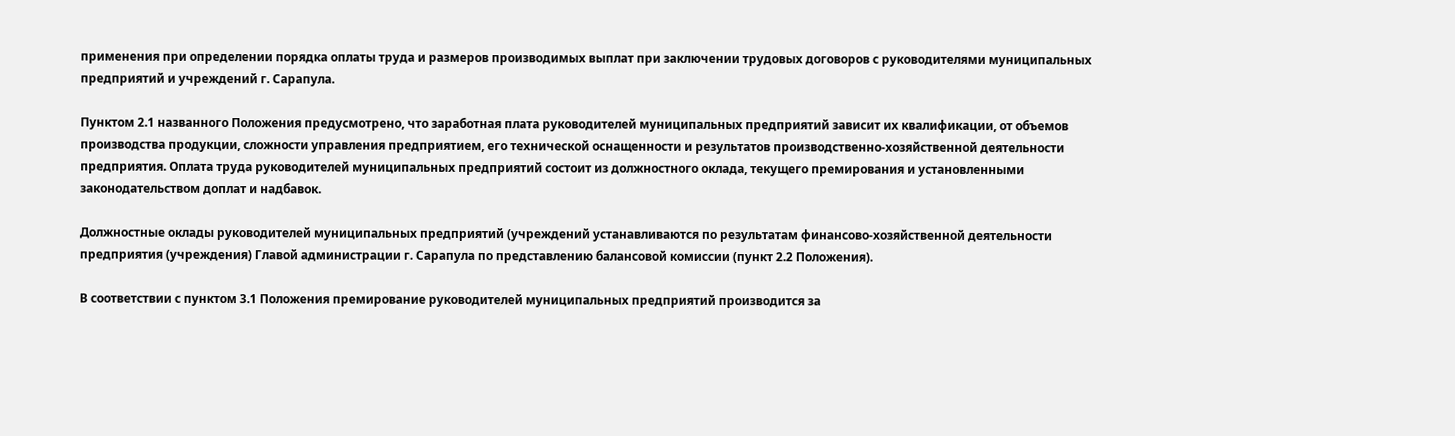применения при определении порядка оплаты труда и размеров производимых выплат при заключении трудовых договоров с руководителями муниципальных предприятий и учреждений г. Сарапула.

Пунктом 2.1 названного Положения предусмотрено, что заработная плата руководителей муниципальных предприятий зависит их квалификации, от объемов производства продукции, сложности управления предприятием, его технической оснащенности и результатов производственно-хозяйственной деятельности предприятия. Оплата труда руководителей муниципальных предприятий состоит из должностного оклада, текущего премирования и установленными законодательством доплат и надбавок.

Должностные оклады руководителей муниципальных предприятий (учреждений устанавливаются по результатам финансово-хозяйственной деятельности предприятия (учреждения) Главой администрации г. Сарапула по представлению балансовой комиссии (пункт 2.2 Положения).

В соответствии с пунктом 3.1 Положения премирование руководителей муниципальных предприятий производится за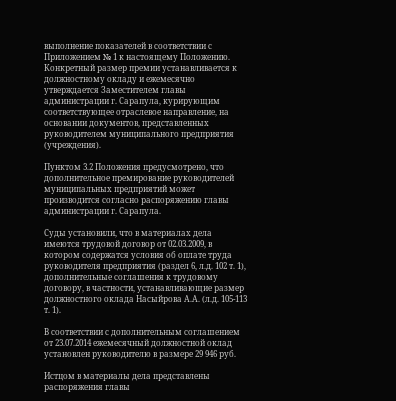выполнение показателей в соответствии с Приложением № 1 к настоящему Положению. Конкретный размер премии устанавливается к должностному окладу и ежемесячно утверждается Заместителем главы администрации г. Сарапула, курирующим соответствующее отраслевое направление, на основании документов, представленных руководителем муниципального предприятия (учреждения).

Пунктом 3.2 Положения предусмотрено, что дополнительное премирование руководителей муниципальных предприятий может производится согласно распоряжению главы администрации г. Сарапула.

Суды установили, что в материалах дела имеются трудовой договор от 02.03.2009, в котором содержатся условия об оплате труда руководителя предприятия (раздел 6, л.д. 102 т. 1), дополнительные соглашения к трудовому договору, в частности, устанавливающие размер должностного оклада Насыйрова А.А. (л.д. 105-113 т. 1).

В соответствии с дополнительным соглашением от 23.07.2014 ежемесячный должностной оклад установлен руководителю в размере 29 946 руб.

Истцом в материалы дела представлены распоряжения главы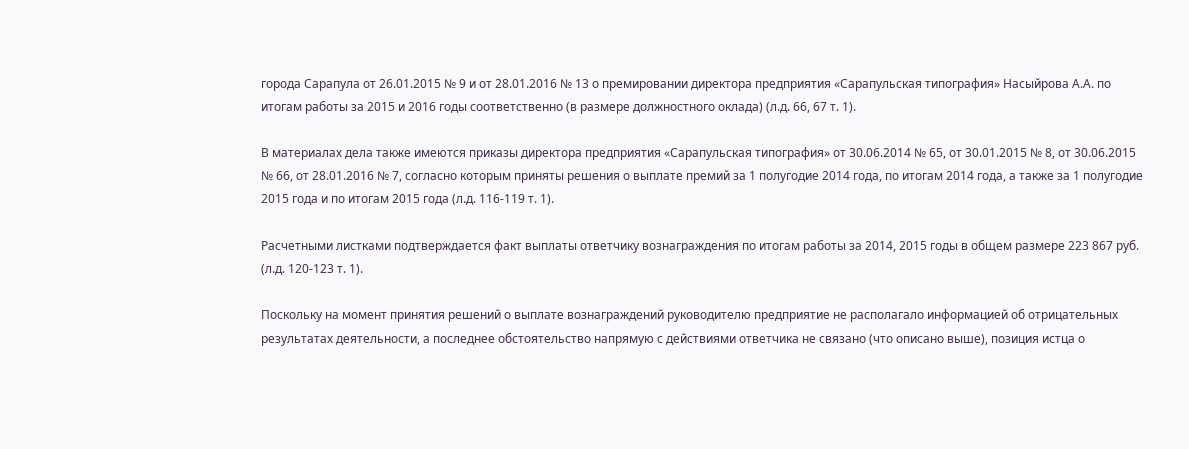города Сарапула от 26.01.2015 № 9 и от 28.01.2016 № 13 о премировании директора предприятия «Сарапульская типография» Насыйрова А.А. по итогам работы за 2015 и 2016 годы соответственно (в размере должностного оклада) (л.д. 66, 67 т. 1).

В материалах дела также имеются приказы директора предприятия «Сарапульская типография» от 30.06.2014 № 65, от 30.01.2015 № 8, от 30.06.2015 № 66, от 28.01.2016 № 7, согласно которым приняты решения о выплате премий за 1 полугодие 2014 года, по итогам 2014 года, а также за 1 полугодие 2015 года и по итогам 2015 года (л.д. 116-119 т. 1).

Расчетными листками подтверждается факт выплаты ответчику вознаграждения по итогам работы за 2014, 2015 годы в общем размере 223 867 руб. (л.д. 120-123 т. 1).

Поскольку на момент принятия решений о выплате вознаграждений руководителю предприятие не располагало информацией об отрицательных результатах деятельности, а последнее обстоятельство напрямую с действиями ответчика не связано (что описано выше), позиция истца о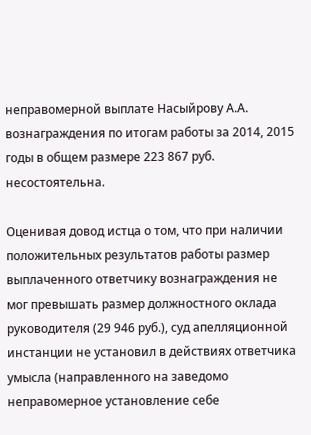неправомерной выплате Насыйрову А.А. вознаграждения по итогам работы за 2014, 2015 годы в общем размере 223 867 руб. несостоятельна.

Оценивая довод истца о том, что при наличии положительных результатов работы размер выплаченного ответчику вознаграждения не мог превышать размер должностного оклада руководителя (29 946 руб.), суд апелляционной инстанции не установил в действиях ответчика умысла (направленного на заведомо неправомерное установление себе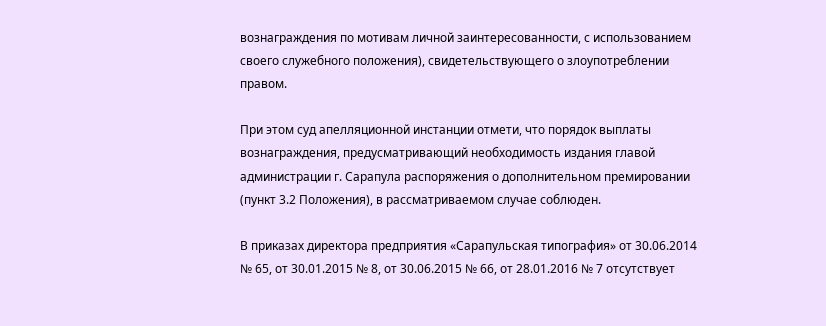вознаграждения по мотивам личной заинтересованности, с использованием своего служебного положения), свидетельствующего о злоупотреблении правом.

При этом суд апелляционной инстанции отмети, что порядок выплаты вознаграждения, предусматривающий необходимость издания главой администрации г. Сарапула распоряжения о дополнительном премировании (пункт 3.2 Положения), в рассматриваемом случае соблюден.

В приказах директора предприятия «Сарапульская типография» от 30.06.2014 № 65, от 30.01.2015 № 8, от 30.06.2015 № 66, от 28.01.2016 № 7 отсутствует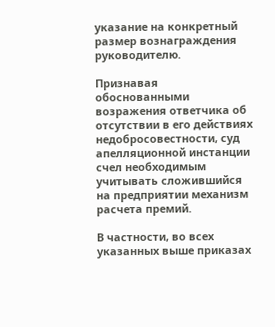указание на конкретный размер вознаграждения руководителю.

Признавая обоснованными возражения ответчика об отсутствии в его действиях недобросовестности, суд апелляционной инстанции счел необходимым учитывать сложившийся на предприятии механизм расчета премий.

В частности, во всех указанных выше приказах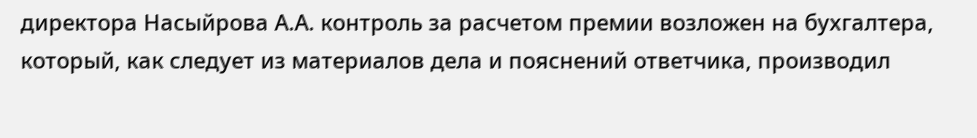директора Насыйрова А.А. контроль за расчетом премии возложен на бухгалтера, который, как следует из материалов дела и пояснений ответчика, производил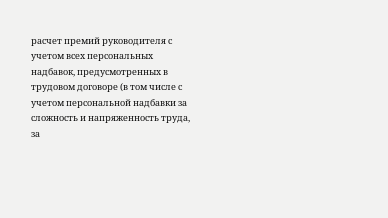расчет премий руководителя с учетом всех персональных надбавок, предусмотренных в трудовом договоре (в том числе с учетом персональной надбавки за сложность и напряженность труда, за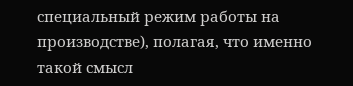специальный режим работы на производстве), полагая, что именно такой смысл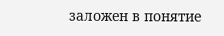заложен в понятие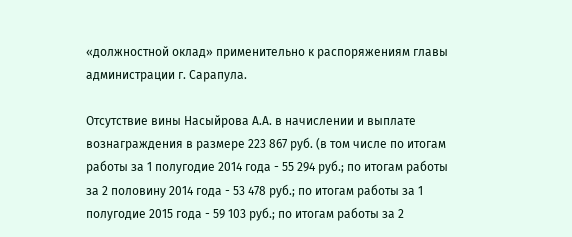«должностной оклад» применительно к распоряжениям главы администрации г. Сарапула.

Отсутствие вины Насыйрова А.А. в начислении и выплате вознаграждения в размере 223 867 руб. (в том числе по итогам работы за 1 полугодие 2014 года - 55 294 руб.; по итогам работы за 2 половину 2014 года - 53 478 руб.; по итогам работы за 1 полугодие 2015 года - 59 103 руб.; по итогам работы за 2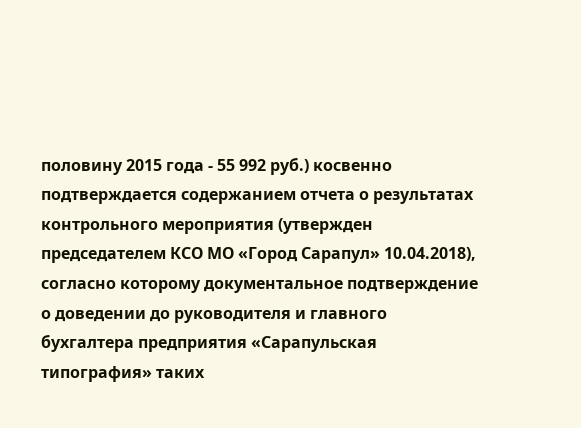половину 2015 года - 55 992 руб.) косвенно подтверждается содержанием отчета о результатах контрольного мероприятия (утвержден председателем КСО МО «Город Сарапул» 10.04.2018), согласно которому документальное подтверждение о доведении до руководителя и главного бухгалтера предприятия «Сарапульская типография» таких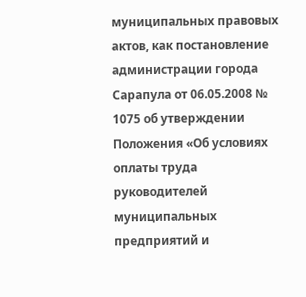муниципальных правовых актов, как постановление администрации города Сарапула от 06.05.2008 № 1075 об утверждении Положения «Об условиях оплаты труда руководителей муниципальных предприятий и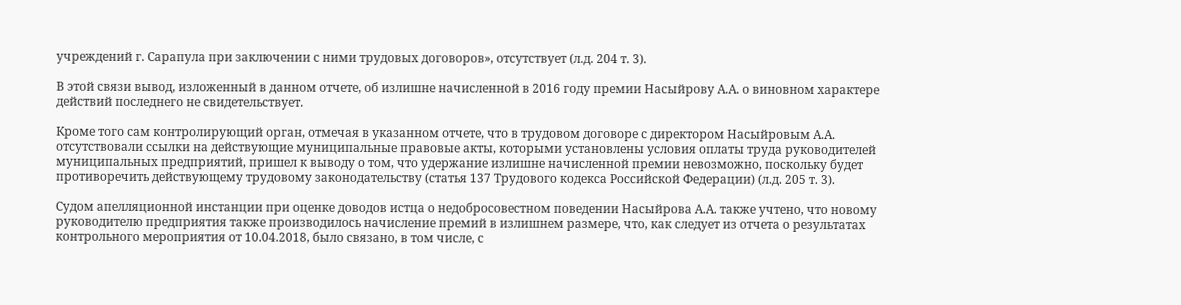учреждений г. Сарапула при заключении с ними трудовых договоров», отсутствует (л.д. 204 т. 3).

В этой связи вывод, изложенный в данном отчете, об излишне начисленной в 2016 году премии Насыйрову А.А. о виновном характере действий последнего не свидетельствует.

Кроме того сам контролирующий орган, отмечая в указанном отчете, что в трудовом договоре с директором Насыйровым А.А. отсутствовали ссылки на действующие муниципальные правовые акты, которыми установлены условия оплаты труда руководителей муниципальных предприятий, пришел к выводу о том, что удержание излишне начисленной премии невозможно, поскольку будет противоречить действующему трудовому законодательству (статья 137 Трудового кодекса Российской Федерации) (л.д. 205 т. 3).

Судом апелляционной инстанции при оценке доводов истца о недобросовестном поведении Насыйрова А.А. также учтено, что новому руководителю предприятия также производилось начисление премий в излишнем размере, что, как следует из отчета о результатах контрольного мероприятия от 10.04.2018, было связано, в том числе, с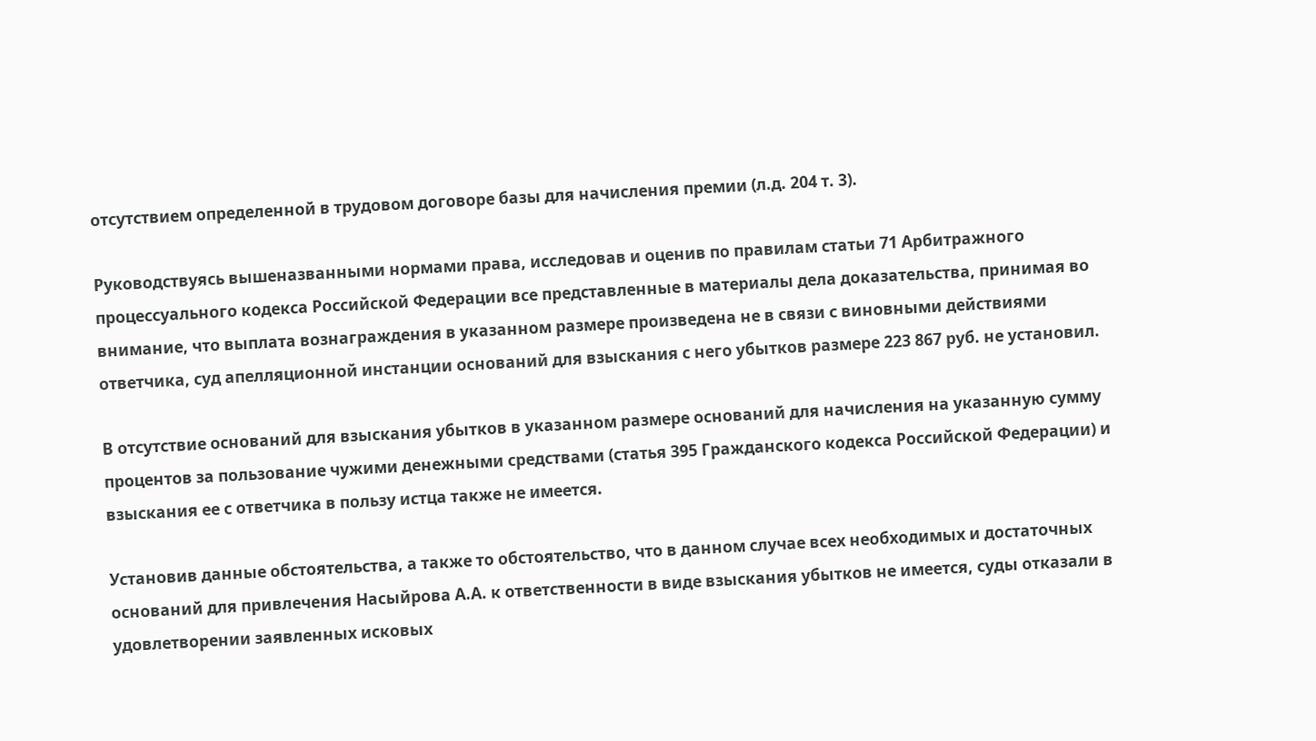отсутствием определенной в трудовом договоре базы для начисления премии (л.д. 204 т. 3).

Руководствуясь вышеназванными нормами права, исследовав и оценив по правилам статьи 71 Арбитражного процессуального кодекса Российской Федерации все представленные в материалы дела доказательства, принимая во внимание, что выплата вознаграждения в указанном размере произведена не в связи с виновными действиями ответчика, суд апелляционной инстанции оснований для взыскания с него убытков размере 223 867 руб. не установил.

В отсутствие оснований для взыскания убытков в указанном размере оснований для начисления на указанную сумму процентов за пользование чужими денежными средствами (статья 395 Гражданского кодекса Российской Федерации) и взыскания ее с ответчика в пользу истца также не имеется.

Установив данные обстоятельства, а также то обстоятельство, что в данном случае всех необходимых и достаточных оснований для привлечения Насыйрова А.А. к ответственности в виде взыскания убытков не имеется, суды отказали в удовлетворении заявленных исковых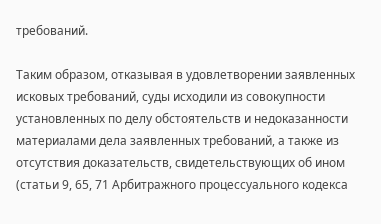требований.

Таким образом, отказывая в удовлетворении заявленных исковых требований, суды исходили из совокупности установленных по делу обстоятельств и недоказанности материалами дела заявленных требований, а также из отсутствия доказательств, свидетельствующих об ином (статьи 9, 65, 71 Арбитражного процессуального кодекса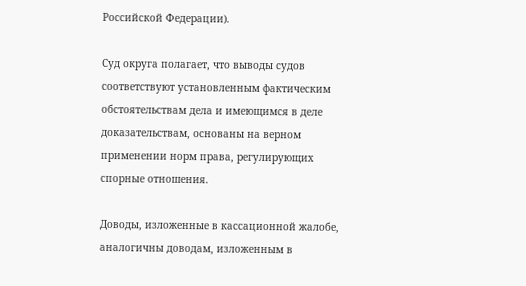Российской Федерации).

Суд округа полагает, что выводы судов соответствуют установленным фактическим обстоятельствам дела и имеющимся в деле доказательствам, основаны на верном применении норм права, регулирующих спорные отношения.

Доводы, изложенные в кассационной жалобе, аналогичны доводам, изложенным в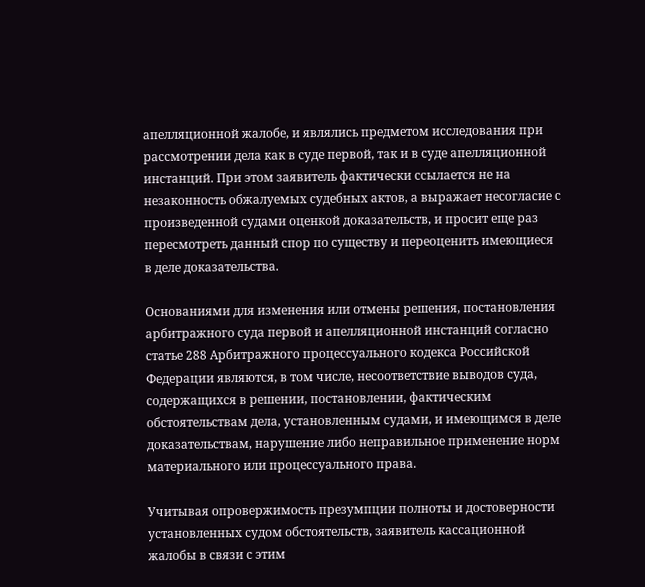апелляционной жалобе, и являлись предметом исследования при рассмотрении дела как в суде первой, так и в суде апелляционной инстанций. При этом заявитель фактически ссылается не на незаконность обжалуемых судебных актов, а выражает несогласие с произведенной судами оценкой доказательств, и просит еще раз пересмотреть данный спор по существу и переоценить имеющиеся в деле доказательства.

Основаниями для изменения или отмены решения, постановления арбитражного суда первой и апелляционной инстанций согласно статье 288 Арбитражного процессуального кодекса Российской Федерации являются, в том числе, несоответствие выводов суда, содержащихся в решении, постановлении, фактическим обстоятельствам дела, установленным судами, и имеющимся в деле доказательствам, нарушение либо неправильное применение норм материального или процессуального права.

Учитывая опровержимость презумпции полноты и достоверности установленных судом обстоятельств, заявитель кассационной жалобы в связи с этим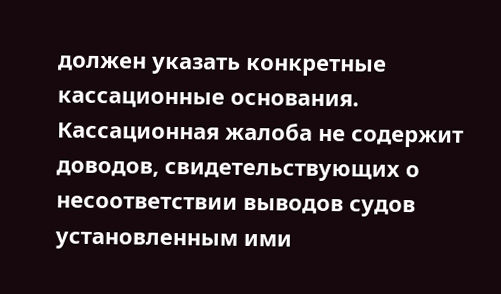должен указать конкретные кассационные основания. Кассационная жалоба не содержит доводов, свидетельствующих о несоответствии выводов судов установленным ими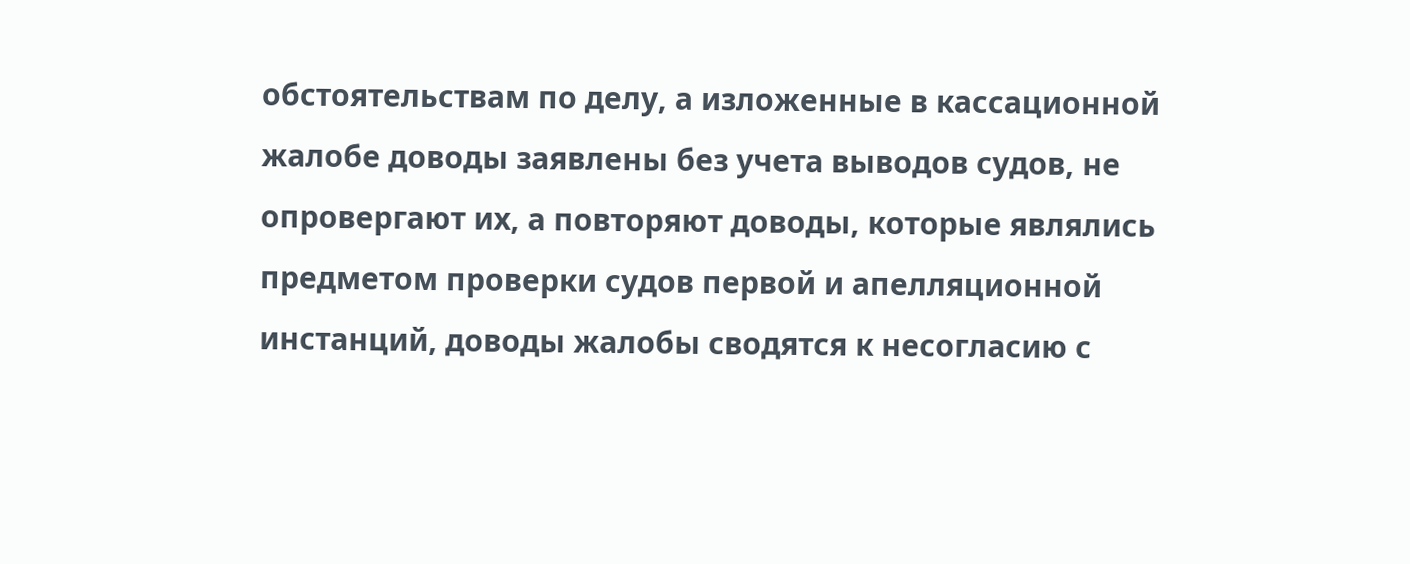обстоятельствам по делу, а изложенные в кассационной жалобе доводы заявлены без учета выводов судов, не опровергают их, а повторяют доводы, которые являлись предметом проверки судов первой и апелляционной инстанций, доводы жалобы сводятся к несогласию с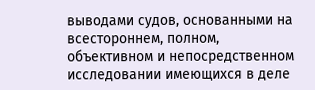выводами судов, основанными на всестороннем, полном, объективном и непосредственном исследовании имеющихся в деле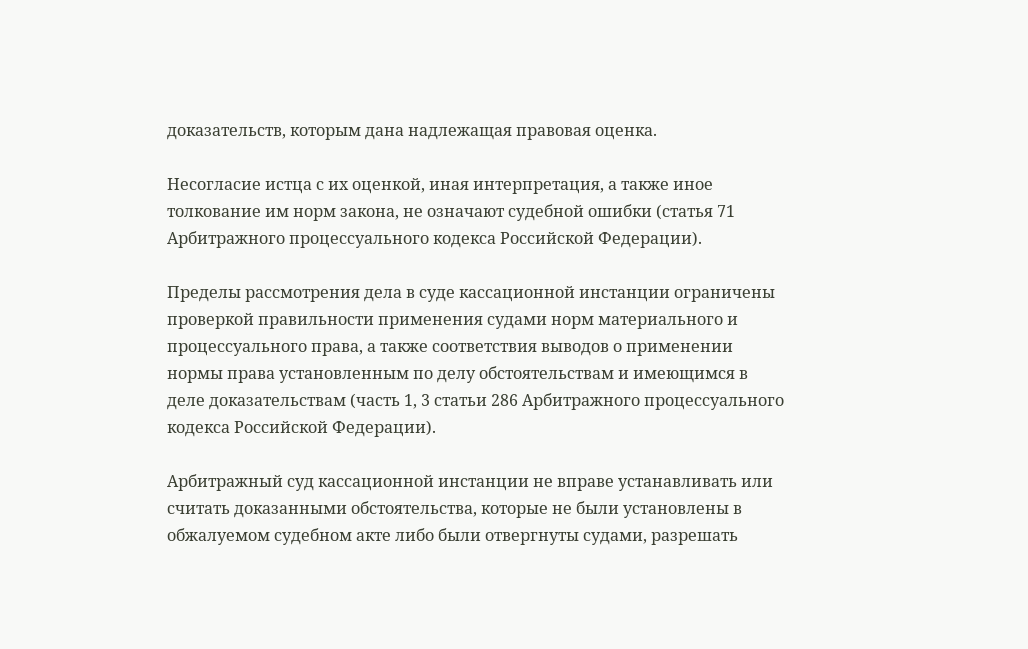доказательств, которым дана надлежащая правовая оценка.

Несогласие истца с их оценкой, иная интерпретация, а также иное толкование им норм закона, не означают судебной ошибки (статья 71 Арбитражного процессуального кодекса Российской Федерации).

Пределы рассмотрения дела в суде кассационной инстанции ограничены проверкой правильности применения судами норм материального и процессуального права, а также соответствия выводов о применении нормы права установленным по делу обстоятельствам и имеющимся в деле доказательствам (часть 1, 3 статьи 286 Арбитражного процессуального кодекса Российской Федерации).

Арбитражный суд кассационной инстанции не вправе устанавливать или считать доказанными обстоятельства, которые не были установлены в обжалуемом судебном акте либо были отвергнуты судами, разрешать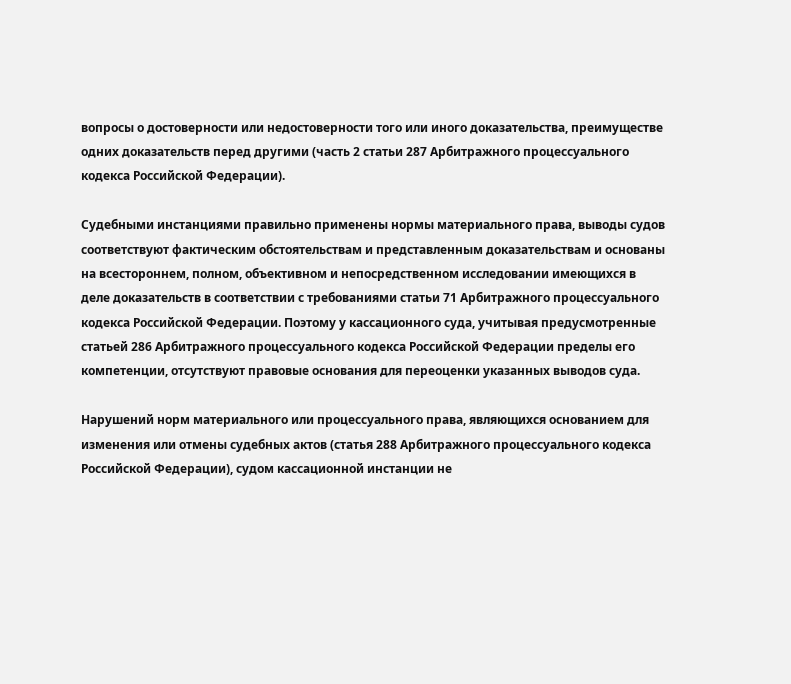вопросы о достоверности или недостоверности того или иного доказательства, преимуществе одних доказательств перед другими (часть 2 статьи 287 Арбитражного процессуального кодекса Российской Федерации).

Судебными инстанциями правильно применены нормы материального права, выводы судов соответствуют фактическим обстоятельствам и представленным доказательствам и основаны на всестороннем, полном, объективном и непосредственном исследовании имеющихся в деле доказательств в соответствии с требованиями статьи 71 Арбитражного процессуального кодекса Российской Федерации. Поэтому у кассационного суда, учитывая предусмотренные статьей 286 Арбитражного процессуального кодекса Российской Федерации пределы его компетенции, отсутствуют правовые основания для переоценки указанных выводов суда.

Нарушений норм материального или процессуального права, являющихся основанием для изменения или отмены судебных актов (статья 288 Арбитражного процессуального кодекса Российской Федерации), судом кассационной инстанции не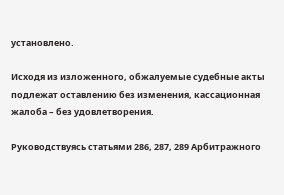установлено.

Исходя из изложенного, обжалуемые судебные акты подлежат оставлению без изменения, кассационная жалоба – без удовлетворения.

Руководствуясь статьями 286, 287, 289 Арбитражного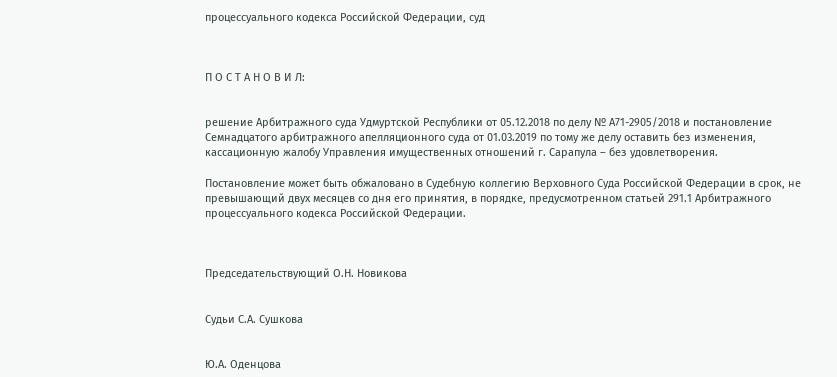процессуального кодекса Российской Федерации, суд



П О С Т А Н О В И Л:


решение Арбитражного суда Удмуртской Республики от 05.12.2018 по делу № А71-2905/2018 и постановление Семнадцатого арбитражного апелляционного суда от 01.03.2019 по тому же делу оставить без изменения, кассационную жалобу Управления имущественных отношений г. Сарапула – без удовлетворения.

Постановление может быть обжаловано в Судебную коллегию Верховного Суда Российской Федерации в срок, не превышающий двух месяцев со дня его принятия, в порядке, предусмотренном статьей 291.1 Арбитражного процессуального кодекса Российской Федерации.



Председательствующий О.Н. Новикова


Судьи С.А. Сушкова


Ю.А. Оденцова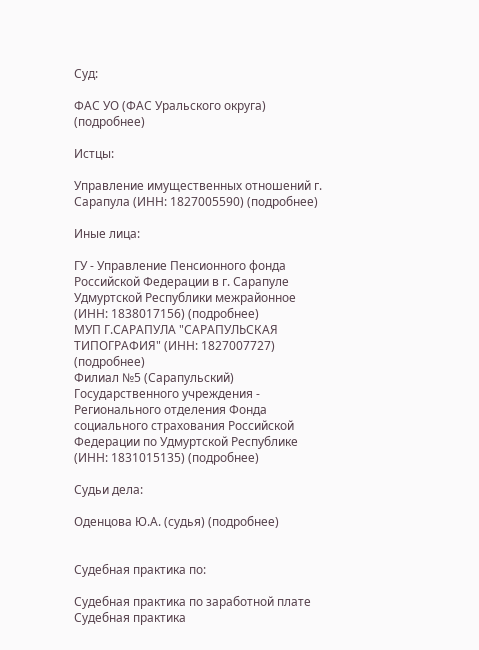Суд:

ФАС УО (ФАС Уральского округа) (подробнее)

Истцы:

Управление имущественных отношений г. Сарапула (ИНН: 1827005590) (подробнее)

Иные лица:

ГУ - Управление Пенсионного фонда Российской Федерации в г. Сарапуле Удмуртской Республики межрайонное (ИНН: 1838017156) (подробнее)
МУП Г.САРАПУЛА "САРАПУЛЬСКАЯ ТИПОГРАФИЯ" (ИНН: 1827007727) (подробнее)
Филиал №5 (Сарапульский) Государственного учреждения - Регионального отделения Фонда социального страхования Российской Федерации по Удмуртской Республике (ИНН: 1831015135) (подробнее)

Судьи дела:

Оденцова Ю.А. (судья) (подробнее)


Судебная практика по:

Судебная практика по заработной плате
Судебная практика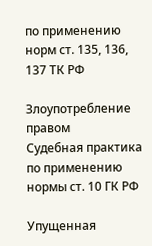по применению норм ст. 135, 136, 137 ТК РФ

Злоупотребление правом
Судебная практика по применению нормы ст. 10 ГК РФ

Упущенная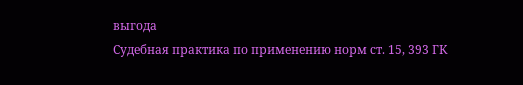выгода
Судебная практика по применению норм ст. 15, 393 ГК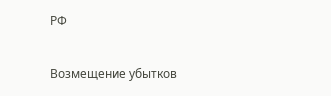РФ

Возмещение убытков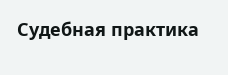Судебная практика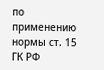по применению нормы ст. 15 ГК РФ